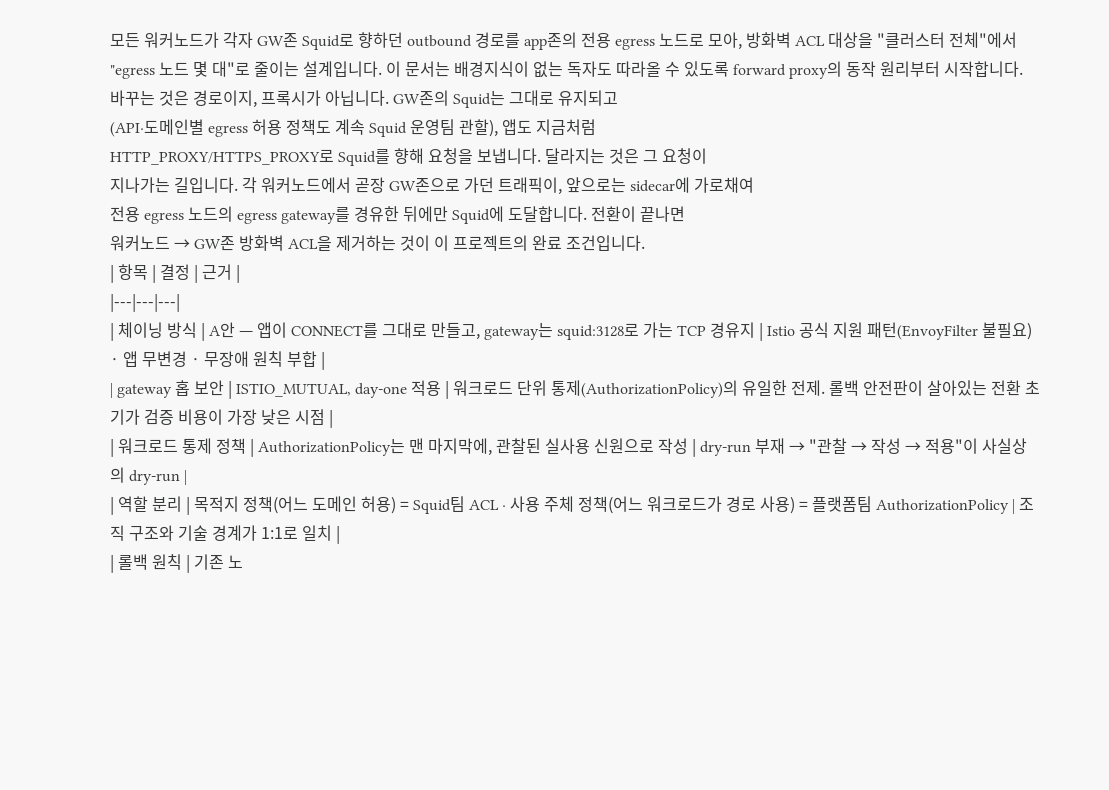모든 워커노드가 각자 GW존 Squid로 향하던 outbound 경로를 app존의 전용 egress 노드로 모아, 방화벽 ACL 대상을 "클러스터 전체"에서 "egress 노드 몇 대"로 줄이는 설계입니다. 이 문서는 배경지식이 없는 독자도 따라올 수 있도록 forward proxy의 동작 원리부터 시작합니다.
바꾸는 것은 경로이지, 프록시가 아닙니다. GW존의 Squid는 그대로 유지되고
(API·도메인별 egress 허용 정책도 계속 Squid 운영팀 관할), 앱도 지금처럼
HTTP_PROXY/HTTPS_PROXY로 Squid를 향해 요청을 보냅니다. 달라지는 것은 그 요청이
지나가는 길입니다. 각 워커노드에서 곧장 GW존으로 가던 트래픽이, 앞으로는 sidecar에 가로채여
전용 egress 노드의 egress gateway를 경유한 뒤에만 Squid에 도달합니다. 전환이 끝나면
워커노드 → GW존 방화벽 ACL을 제거하는 것이 이 프로젝트의 완료 조건입니다.
| 항목 | 결정 | 근거 |
|---|---|---|
| 체이닝 방식 | A안 — 앱이 CONNECT를 그대로 만들고, gateway는 squid:3128로 가는 TCP 경유지 | Istio 공식 지원 패턴(EnvoyFilter 불필요) · 앱 무변경 · 무장애 원칙 부합 |
| gateway 홉 보안 | ISTIO_MUTUAL, day-one 적용 | 워크로드 단위 통제(AuthorizationPolicy)의 유일한 전제. 롤백 안전판이 살아있는 전환 초기가 검증 비용이 가장 낮은 시점 |
| 워크로드 통제 정책 | AuthorizationPolicy는 맨 마지막에, 관찰된 실사용 신원으로 작성 | dry-run 부재 → "관찰 → 작성 → 적용"이 사실상의 dry-run |
| 역할 분리 | 목적지 정책(어느 도메인 허용) = Squid팀 ACL · 사용 주체 정책(어느 워크로드가 경로 사용) = 플랫폼팀 AuthorizationPolicy | 조직 구조와 기술 경계가 1:1로 일치 |
| 롤백 원칙 | 기존 노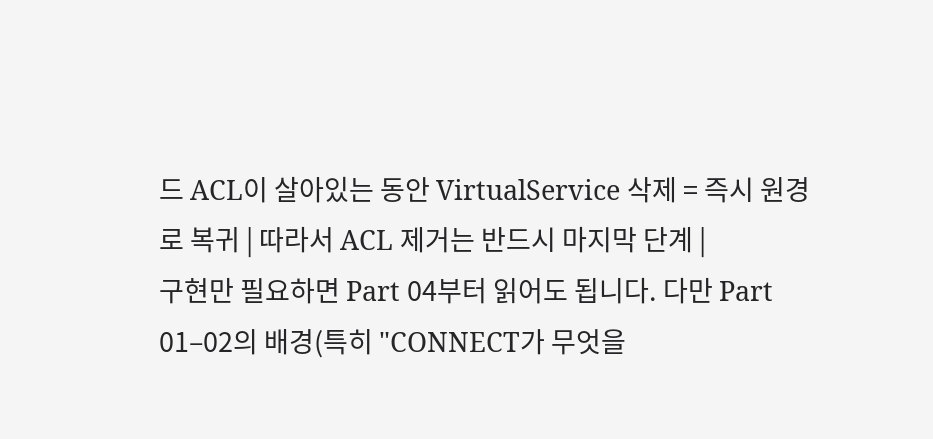드 ACL이 살아있는 동안 VirtualService 삭제 = 즉시 원경로 복귀 | 따라서 ACL 제거는 반드시 마지막 단계 |
구현만 필요하면 Part 04부터 읽어도 됩니다. 다만 Part 01–02의 배경(특히 "CONNECT가 무엇을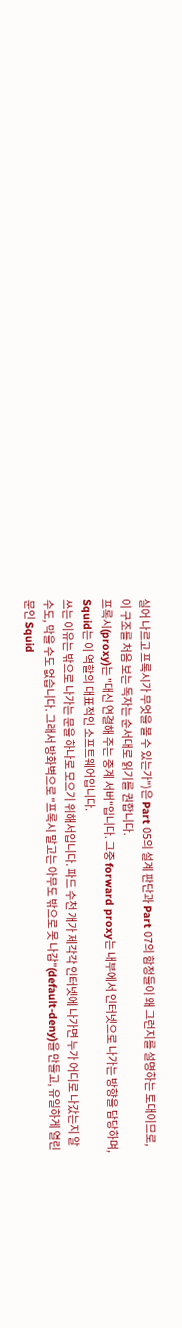실어 나르고 프록시가 무엇을 볼 수 있는가")은 Part 05의 설계 판단과 Part 07의 함정들이 왜 그런지를 설명하는 토대이므로, 이 구조를 처음 보는 독자는 순서대로 읽기를 권합니다.
프록시(proxy)는 "대신 연결해 주는 중계 서버"입니다. 그중 forward proxy는 내부에서 인터넷으로 나가는 방향을 담당하며, Squid는 이 역할의 대표적인 소프트웨어입니다.
쓰는 이유는 밖으로 나가는 문을 하나로 모으기 위해서입니다. 파드 수천 개가 제각각 인터넷에 나가면 누가 어디로 나갔는지 알 수도, 막을 수도 없습니다. 그래서 방화벽으로 "프록시 말고는 아무도 밖으로 못 나감"(default-deny)을 만들고, 유일하게 열린 문인 Squid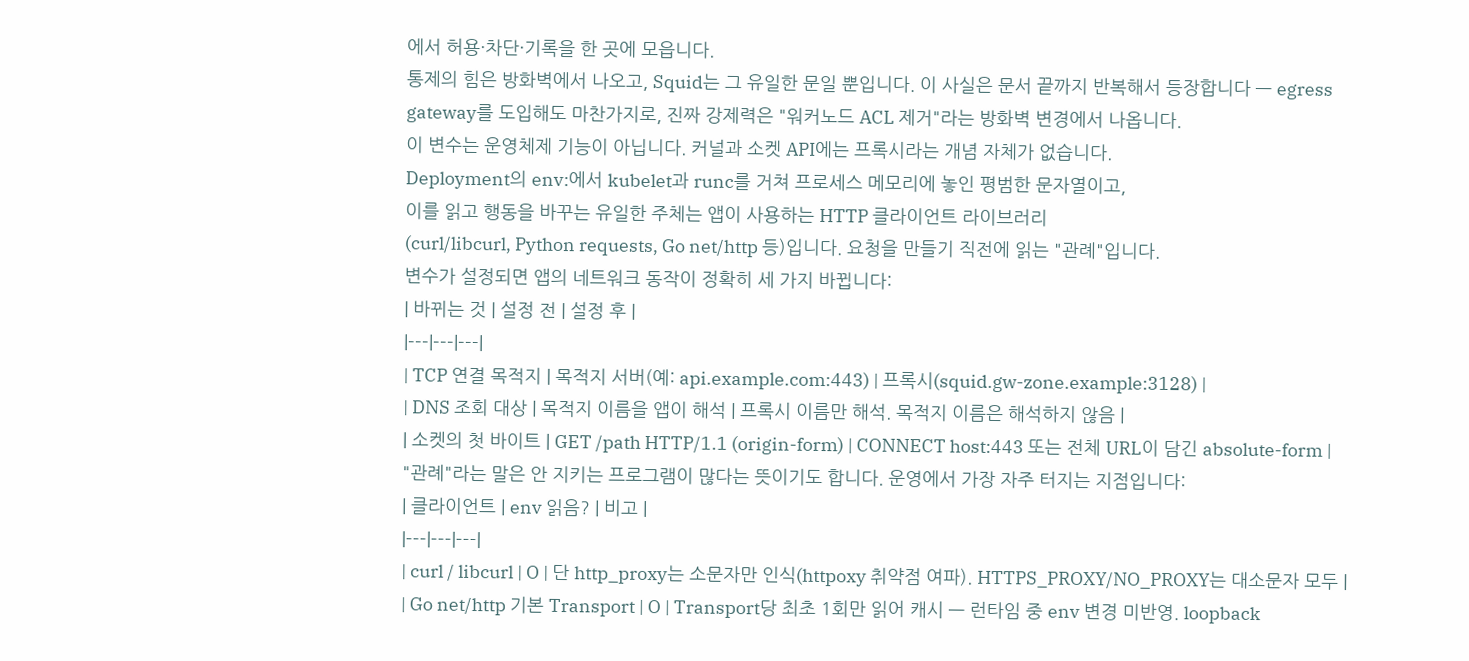에서 허용·차단·기록을 한 곳에 모읍니다.
통제의 힘은 방화벽에서 나오고, Squid는 그 유일한 문일 뿐입니다. 이 사실은 문서 끝까지 반복해서 등장합니다 — egress gateway를 도입해도 마찬가지로, 진짜 강제력은 "워커노드 ACL 제거"라는 방화벽 변경에서 나옵니다.
이 변수는 운영체제 기능이 아닙니다. 커널과 소켓 API에는 프록시라는 개념 자체가 없습니다.
Deployment의 env:에서 kubelet과 runc를 거쳐 프로세스 메모리에 놓인 평범한 문자열이고,
이를 읽고 행동을 바꾸는 유일한 주체는 앱이 사용하는 HTTP 클라이언트 라이브러리
(curl/libcurl, Python requests, Go net/http 등)입니다. 요청을 만들기 직전에 읽는 "관례"입니다.
변수가 설정되면 앱의 네트워크 동작이 정확히 세 가지 바뀝니다:
| 바뀌는 것 | 설정 전 | 설정 후 |
|---|---|---|
| TCP 연결 목적지 | 목적지 서버(예: api.example.com:443) | 프록시(squid.gw-zone.example:3128) |
| DNS 조회 대상 | 목적지 이름을 앱이 해석 | 프록시 이름만 해석. 목적지 이름은 해석하지 않음 |
| 소켓의 첫 바이트 | GET /path HTTP/1.1 (origin-form) | CONNECT host:443 또는 전체 URL이 담긴 absolute-form |
"관례"라는 말은 안 지키는 프로그램이 많다는 뜻이기도 합니다. 운영에서 가장 자주 터지는 지점입니다:
| 클라이언트 | env 읽음? | 비고 |
|---|---|---|
| curl / libcurl | O | 단 http_proxy는 소문자만 인식(httpoxy 취약점 여파). HTTPS_PROXY/NO_PROXY는 대소문자 모두 |
| Go net/http 기본 Transport | O | Transport당 최초 1회만 읽어 캐시 — 런타임 중 env 변경 미반영. loopback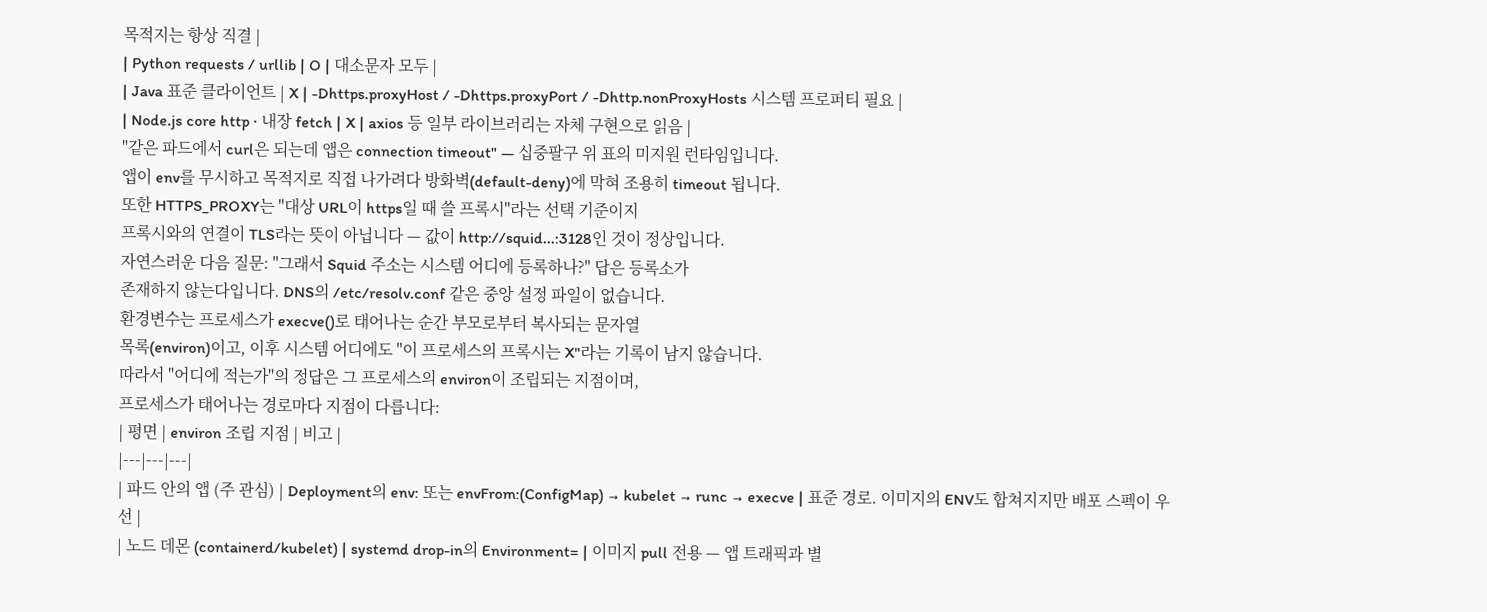목적지는 항상 직결 |
| Python requests / urllib | O | 대소문자 모두 |
| Java 표준 클라이언트 | X | -Dhttps.proxyHost / -Dhttps.proxyPort / -Dhttp.nonProxyHosts 시스템 프로퍼티 필요 |
| Node.js core http · 내장 fetch | X | axios 등 일부 라이브러리는 자체 구현으로 읽음 |
"같은 파드에서 curl은 되는데 앱은 connection timeout" — 십중팔구 위 표의 미지원 런타임입니다.
앱이 env를 무시하고 목적지로 직접 나가려다 방화벽(default-deny)에 막혀 조용히 timeout 됩니다.
또한 HTTPS_PROXY는 "대상 URL이 https일 때 쓸 프록시"라는 선택 기준이지
프록시와의 연결이 TLS라는 뜻이 아닙니다 — 값이 http://squid...:3128인 것이 정상입니다.
자연스러운 다음 질문: "그래서 Squid 주소는 시스템 어디에 등록하나?" 답은 등록소가
존재하지 않는다입니다. DNS의 /etc/resolv.conf 같은 중앙 설정 파일이 없습니다.
환경변수는 프로세스가 execve()로 태어나는 순간 부모로부터 복사되는 문자열
목록(environ)이고, 이후 시스템 어디에도 "이 프로세스의 프록시는 X"라는 기록이 남지 않습니다.
따라서 "어디에 적는가"의 정답은 그 프로세스의 environ이 조립되는 지점이며,
프로세스가 태어나는 경로마다 지점이 다릅니다:
| 평면 | environ 조립 지점 | 비고 |
|---|---|---|
| 파드 안의 앱 (주 관심) | Deployment의 env: 또는 envFrom:(ConfigMap) → kubelet → runc → execve | 표준 경로. 이미지의 ENV도 합쳐지지만 배포 스펙이 우선 |
| 노드 데몬 (containerd/kubelet) | systemd drop-in의 Environment= | 이미지 pull 전용 — 앱 트래픽과 별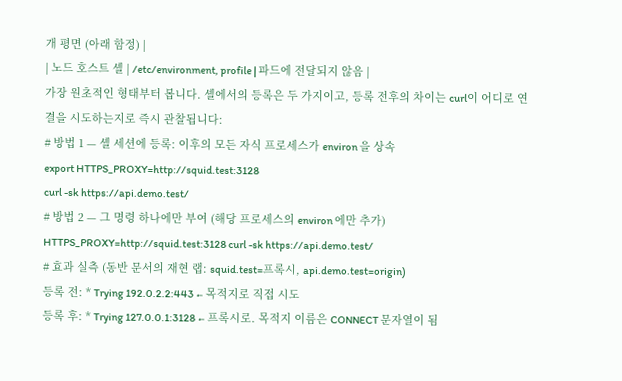개 평면 (아래 함정) |
| 노드 호스트 셸 | /etc/environment, profile | 파드에 전달되지 않음 |
가장 원초적인 형태부터 봅니다. 셸에서의 등록은 두 가지이고, 등록 전후의 차이는 curl이 어디로 연결을 시도하는지로 즉시 관찰됩니다:
# 방법 1 — 셸 세션에 등록: 이후의 모든 자식 프로세스가 environ 을 상속
export HTTPS_PROXY=http://squid.test:3128
curl -sk https://api.demo.test/
# 방법 2 — 그 명령 하나에만 부여 (해당 프로세스의 environ 에만 추가)
HTTPS_PROXY=http://squid.test:3128 curl -sk https://api.demo.test/
# 효과 실측 (동반 문서의 재현 랩: squid.test=프록시, api.demo.test=origin)
등록 전: * Trying 192.0.2.2:443 ← 목적지로 직접 시도
등록 후: * Trying 127.0.0.1:3128 ← 프록시로. 목적지 이름은 CONNECT 문자열이 됨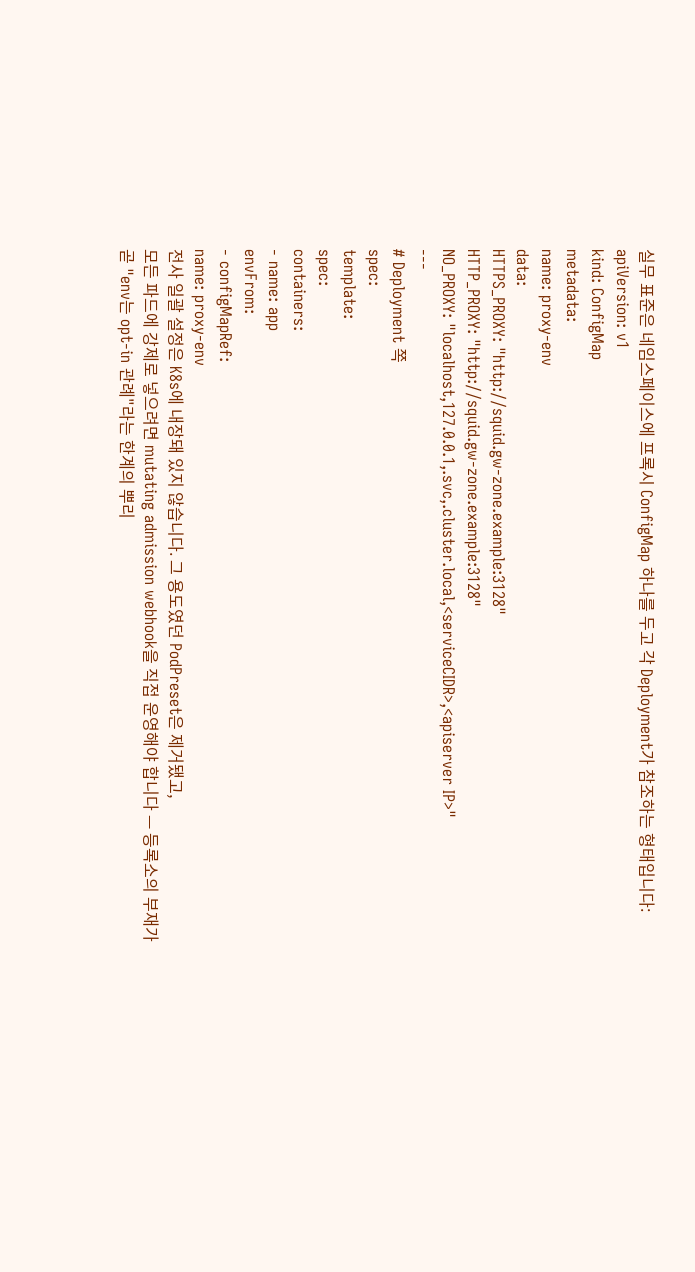실무 표준은 네임스페이스에 프록시 ConfigMap 하나를 두고 각 Deployment가 참조하는 형태입니다:
apiVersion: v1
kind: ConfigMap
metadata:
name: proxy-env
data:
HTTPS_PROXY: "http://squid.gw-zone.example:3128"
HTTP_PROXY: "http://squid.gw-zone.example:3128"
NO_PROXY: "localhost,127.0.0.1,.svc,.cluster.local,<serviceCIDR>,<apiserver IP>"
---
# Deployment 쪽
spec:
template:
spec:
containers:
- name: app
envFrom:
- configMapRef:
name: proxy-env
전사 일괄 설정은 K8s에 내장돼 있지 않습니다. 그 용도였던 PodPreset은 제거됐고,
모든 파드에 강제로 넣으려면 mutating admission webhook을 직접 운영해야 합니다 — 등록소의 부재가
곧 "env는 opt-in 관례"라는 한계의 뿌리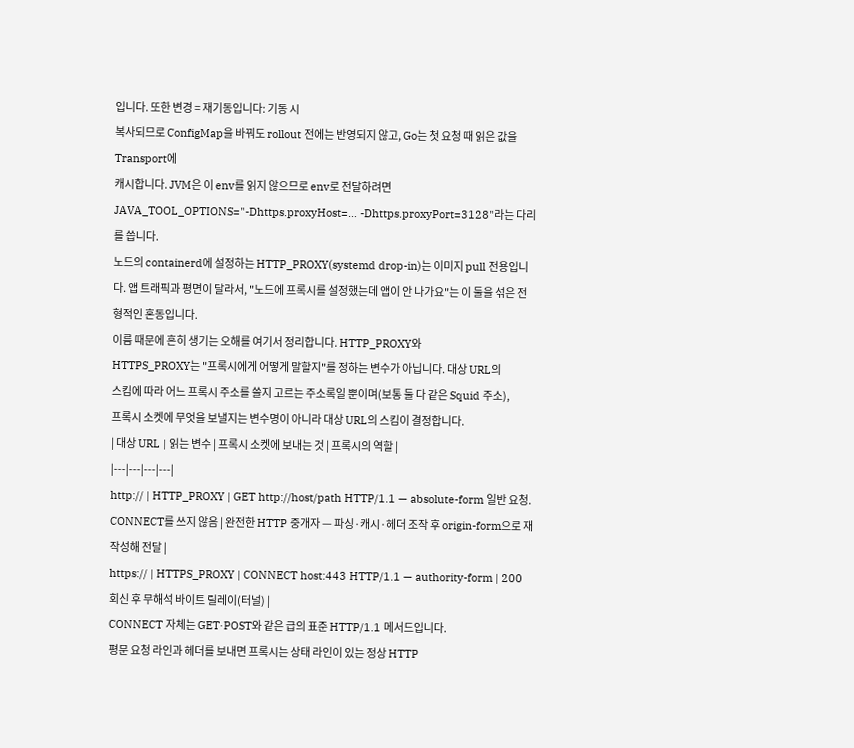입니다. 또한 변경 = 재기동입니다: 기동 시
복사되므로 ConfigMap을 바꿔도 rollout 전에는 반영되지 않고, Go는 첫 요청 때 읽은 값을 Transport에
캐시합니다. JVM은 이 env를 읽지 않으므로 env로 전달하려면
JAVA_TOOL_OPTIONS="-Dhttps.proxyHost=… -Dhttps.proxyPort=3128"라는 다리를 씁니다.
노드의 containerd에 설정하는 HTTP_PROXY(systemd drop-in)는 이미지 pull 전용입니다. 앱 트래픽과 평면이 달라서, "노드에 프록시를 설정했는데 앱이 안 나가요"는 이 둘을 섞은 전형적인 혼동입니다.
이름 때문에 흔히 생기는 오해를 여기서 정리합니다. HTTP_PROXY와
HTTPS_PROXY는 "프록시에게 어떻게 말할지"를 정하는 변수가 아닙니다. 대상 URL의
스킴에 따라 어느 프록시 주소를 쓸지 고르는 주소록일 뿐이며(보통 둘 다 같은 Squid 주소),
프록시 소켓에 무엇을 보낼지는 변수명이 아니라 대상 URL의 스킴이 결정합니다.
| 대상 URL | 읽는 변수 | 프록시 소켓에 보내는 것 | 프록시의 역할 |
|---|---|---|---|
http:// | HTTP_PROXY | GET http://host/path HTTP/1.1 — absolute-form 일반 요청. CONNECT를 쓰지 않음 | 완전한 HTTP 중개자 — 파싱·캐시·헤더 조작 후 origin-form으로 재작성해 전달 |
https:// | HTTPS_PROXY | CONNECT host:443 HTTP/1.1 — authority-form | 200 회신 후 무해석 바이트 릴레이(터널) |
CONNECT 자체는 GET·POST와 같은 급의 표준 HTTP/1.1 메서드입니다.
평문 요청 라인과 헤더를 보내면 프록시는 상태 라인이 있는 정상 HTTP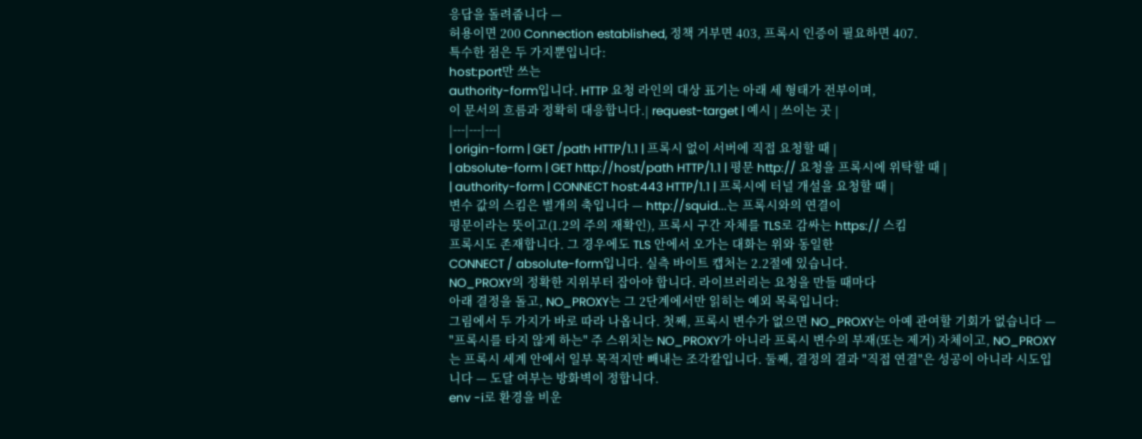응답을 돌려줍니다 —
허용이면 200 Connection established, 정책 거부면 403, 프록시 인증이 필요하면 407.
특수한 점은 두 가지뿐입니다:
host:port만 쓰는
authority-form입니다. HTTP 요청 라인의 대상 표기는 아래 세 형태가 전부이며,
이 문서의 흐름과 정확히 대응합니다.| request-target | 예시 | 쓰이는 곳 |
|---|---|---|
| origin-form | GET /path HTTP/1.1 | 프록시 없이 서버에 직접 요청할 때 |
| absolute-form | GET http://host/path HTTP/1.1 | 평문 http:// 요청을 프록시에 위탁할 때 |
| authority-form | CONNECT host:443 HTTP/1.1 | 프록시에 터널 개설을 요청할 때 |
변수 값의 스킴은 별개의 축입니다 — http://squid...는 프록시와의 연결이
평문이라는 뜻이고(1.2의 주의 재확인), 프록시 구간 자체를 TLS로 감싸는 https:// 스킴
프록시도 존재합니다. 그 경우에도 TLS 안에서 오가는 대화는 위와 동일한
CONNECT / absolute-form입니다. 실측 바이트 캡처는 2.2절에 있습니다.
NO_PROXY의 정확한 지위부터 잡아야 합니다. 라이브러리는 요청을 만들 때마다
아래 결정을 돌고, NO_PROXY는 그 2단계에서만 읽히는 예외 목록입니다:
그림에서 두 가지가 바로 따라 나옵니다. 첫째, 프록시 변수가 없으면 NO_PROXY는 아예 관여할 기회가 없습니다 — "프록시를 타지 않게 하는" 주 스위치는 NO_PROXY가 아니라 프록시 변수의 부재(또는 제거) 자체이고, NO_PROXY는 프록시 세계 안에서 일부 목적지만 빼내는 조각칼입니다. 둘째, 결정의 결과 "직접 연결"은 성공이 아니라 시도입니다 — 도달 여부는 방화벽이 정합니다.
env -i로 환경을 비운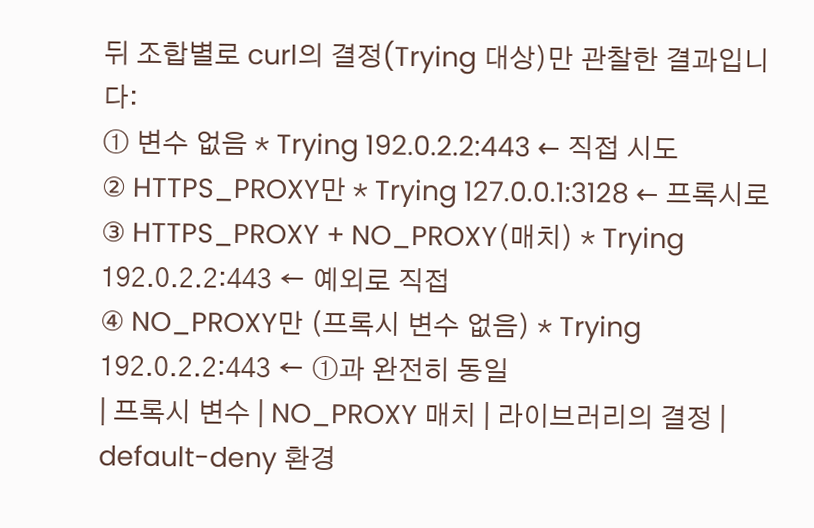뒤 조합별로 curl의 결정(Trying 대상)만 관찰한 결과입니다:
① 변수 없음 * Trying 192.0.2.2:443 ← 직접 시도
② HTTPS_PROXY만 * Trying 127.0.0.1:3128 ← 프록시로
③ HTTPS_PROXY + NO_PROXY(매치) * Trying 192.0.2.2:443 ← 예외로 직접
④ NO_PROXY만 (프록시 변수 없음) * Trying 192.0.2.2:443 ← ①과 완전히 동일
| 프록시 변수 | NO_PROXY 매치 | 라이브러리의 결정 | default-deny 환경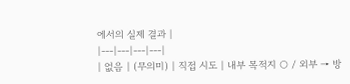에서의 실제 결과 |
|---|---|---|---|
| 없음 | (무의미) | 직접 시도 | 내부 목적지 ○ / 외부 → 방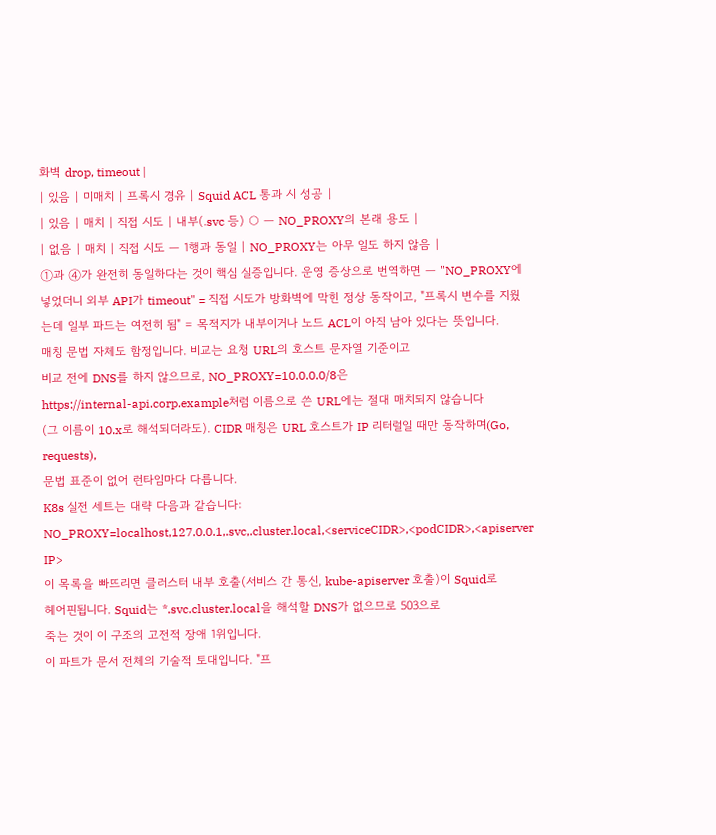화벽 drop, timeout |
| 있음 | 미매치 | 프록시 경유 | Squid ACL 통과 시 성공 |
| 있음 | 매치 | 직접 시도 | 내부(.svc 등) ○ — NO_PROXY의 본래 용도 |
| 없음 | 매치 | 직접 시도 — 1행과 동일 | NO_PROXY는 아무 일도 하지 않음 |
①과 ④가 완전히 동일하다는 것이 핵심 실증입니다. 운영 증상으로 번역하면 — "NO_PROXY에 넣었더니 외부 API가 timeout" = 직접 시도가 방화벽에 막힌 정상 동작이고, "프록시 변수를 지웠는데 일부 파드는 여전히 됨" = 목적지가 내부이거나 노드 ACL이 아직 남아 있다는 뜻입니다.
매칭 문법 자체도 함정입니다. 비교는 요청 URL의 호스트 문자열 기준이고
비교 전에 DNS를 하지 않으므로, NO_PROXY=10.0.0.0/8은
https://internal-api.corp.example처럼 이름으로 쓴 URL에는 절대 매치되지 않습니다
(그 이름이 10.x로 해석되더라도). CIDR 매칭은 URL 호스트가 IP 리터럴일 때만 동작하며(Go, requests),
문법 표준이 없어 런타임마다 다릅니다.
K8s 실전 세트는 대략 다음과 같습니다:
NO_PROXY=localhost,127.0.0.1,.svc,.cluster.local,<serviceCIDR>,<podCIDR>,<apiserver IP>
이 목록을 빠뜨리면 클러스터 내부 호출(서비스 간 통신, kube-apiserver 호출)이 Squid로
헤어핀됩니다. Squid는 *.svc.cluster.local을 해석할 DNS가 없으므로 503으로
죽는 것이 이 구조의 고전적 장애 1위입니다.
이 파트가 문서 전체의 기술적 토대입니다. "프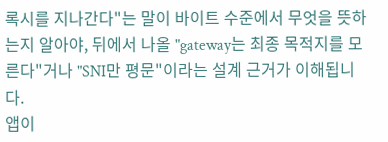록시를 지나간다"는 말이 바이트 수준에서 무엇을 뜻하는지 알아야, 뒤에서 나올 "gateway는 최종 목적지를 모른다"거나 "SNI만 평문"이라는 설계 근거가 이해됩니다.
앱이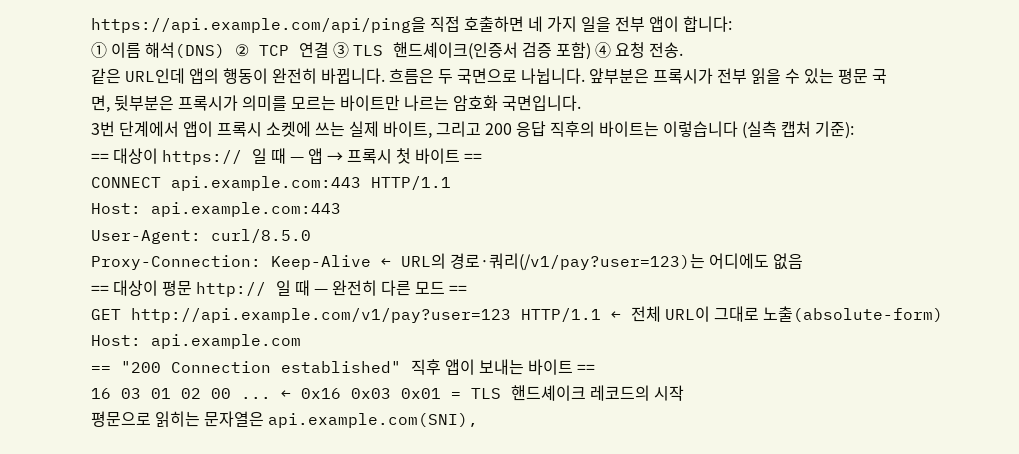https://api.example.com/api/ping을 직접 호출하면 네 가지 일을 전부 앱이 합니다:
① 이름 해석(DNS) ② TCP 연결 ③ TLS 핸드셰이크(인증서 검증 포함) ④ 요청 전송.
같은 URL인데 앱의 행동이 완전히 바뀝니다. 흐름은 두 국면으로 나뉩니다. 앞부분은 프록시가 전부 읽을 수 있는 평문 국면, 뒷부분은 프록시가 의미를 모르는 바이트만 나르는 암호화 국면입니다.
3번 단계에서 앱이 프록시 소켓에 쓰는 실제 바이트, 그리고 200 응답 직후의 바이트는 이렇습니다 (실측 캡처 기준):
== 대상이 https:// 일 때 — 앱 → 프록시 첫 바이트 ==
CONNECT api.example.com:443 HTTP/1.1
Host: api.example.com:443
User-Agent: curl/8.5.0
Proxy-Connection: Keep-Alive ← URL의 경로·쿼리(/v1/pay?user=123)는 어디에도 없음
== 대상이 평문 http:// 일 때 — 완전히 다른 모드 ==
GET http://api.example.com/v1/pay?user=123 HTTP/1.1 ← 전체 URL이 그대로 노출(absolute-form)
Host: api.example.com
== "200 Connection established" 직후 앱이 보내는 바이트 ==
16 03 01 02 00 ... ← 0x16 0x03 0x01 = TLS 핸드셰이크 레코드의 시작
평문으로 읽히는 문자열은 api.example.com(SNI),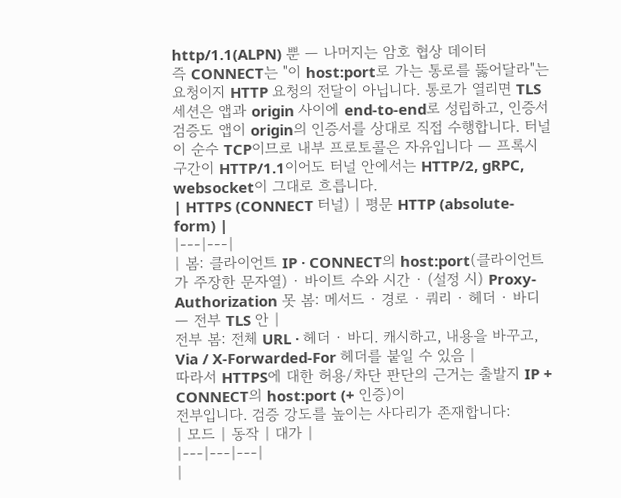http/1.1(ALPN) 뿐 — 나머지는 암호 협상 데이터
즉 CONNECT는 "이 host:port로 가는 통로를 뚫어달라"는 요청이지 HTTP 요청의 전달이 아닙니다. 통로가 열리면 TLS 세션은 앱과 origin 사이에 end-to-end로 성립하고, 인증서 검증도 앱이 origin의 인증서를 상대로 직접 수행합니다. 터널이 순수 TCP이므로 내부 프로토콜은 자유입니다 — 프록시 구간이 HTTP/1.1이어도 터널 안에서는 HTTP/2, gRPC, websocket이 그대로 흐릅니다.
| HTTPS (CONNECT 터널) | 평문 HTTP (absolute-form) |
|---|---|
| 봄: 클라이언트 IP · CONNECT의 host:port(클라이언트가 주장한 문자열) · 바이트 수와 시간 · (설정 시) Proxy-Authorization 못 봄: 메서드 · 경로 · 쿼리 · 헤더 · 바디 — 전부 TLS 안 |
전부 봄: 전체 URL · 헤더 · 바디. 캐시하고, 내용을 바꾸고, Via / X-Forwarded-For 헤더를 붙일 수 있음 |
따라서 HTTPS에 대한 허용/차단 판단의 근거는 출발지 IP + CONNECT의 host:port (+ 인증)이
전부입니다. 검증 강도를 높이는 사다리가 존재합니다:
| 모드 | 동작 | 대가 |
|---|---|---|
|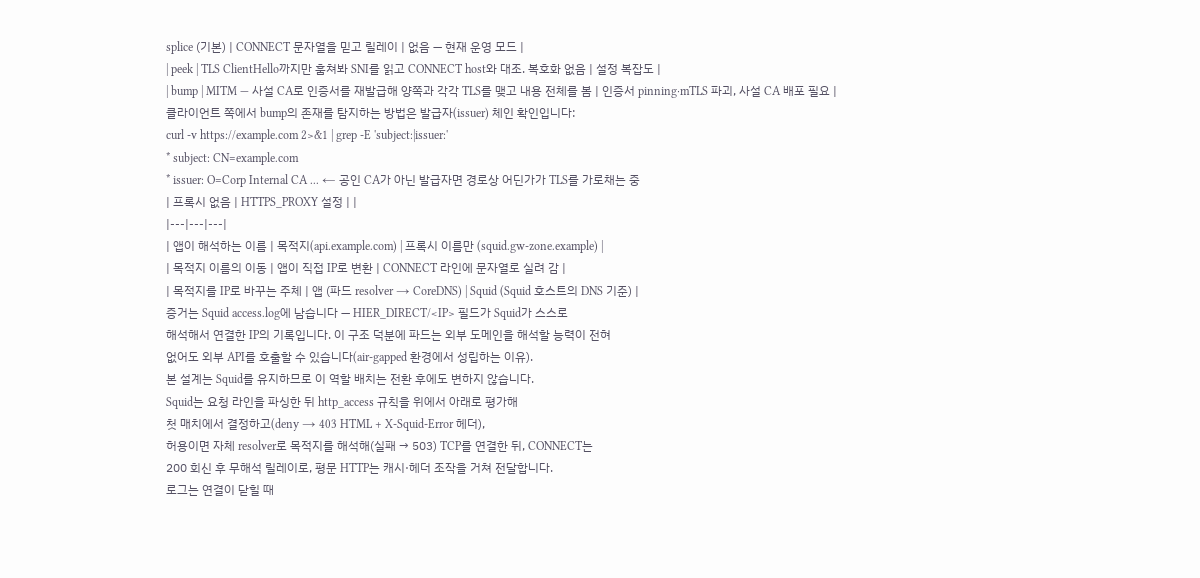splice (기본) | CONNECT 문자열을 믿고 릴레이 | 없음 — 현재 운영 모드 |
| peek | TLS ClientHello까지만 훔쳐봐 SNI를 읽고 CONNECT host와 대조. 복호화 없음 | 설정 복잡도 |
| bump | MITM — 사설 CA로 인증서를 재발급해 양쪽과 각각 TLS를 맺고 내용 전체를 봄 | 인증서 pinning·mTLS 파괴, 사설 CA 배포 필요 |
클라이언트 쪽에서 bump의 존재를 탐지하는 방법은 발급자(issuer) 체인 확인입니다:
curl -v https://example.com 2>&1 | grep -E 'subject:|issuer:'
* subject: CN=example.com
* issuer: O=Corp Internal CA ... ← 공인 CA가 아닌 발급자면 경로상 어딘가가 TLS를 가로채는 중
| 프록시 없음 | HTTPS_PROXY 설정 | |
|---|---|---|
| 앱이 해석하는 이름 | 목적지(api.example.com) | 프록시 이름만 (squid.gw-zone.example) |
| 목적지 이름의 이동 | 앱이 직접 IP로 변환 | CONNECT 라인에 문자열로 실려 감 |
| 목적지를 IP로 바꾸는 주체 | 앱 (파드 resolver → CoreDNS) | Squid (Squid 호스트의 DNS 기준) |
증거는 Squid access.log에 남습니다 — HIER_DIRECT/<IP> 필드가 Squid가 스스로
해석해서 연결한 IP의 기록입니다. 이 구조 덕분에 파드는 외부 도메인을 해석할 능력이 전혀
없어도 외부 API를 호출할 수 있습니다(air-gapped 환경에서 성립하는 이유).
본 설계는 Squid를 유지하므로 이 역할 배치는 전환 후에도 변하지 않습니다.
Squid는 요청 라인을 파싱한 뒤 http_access 규칙을 위에서 아래로 평가해
첫 매치에서 결정하고(deny → 403 HTML + X-Squid-Error 헤더),
허용이면 자체 resolver로 목적지를 해석해(실패 → 503) TCP를 연결한 뒤, CONNECT는
200 회신 후 무해석 릴레이로, 평문 HTTP는 캐시·헤더 조작을 거쳐 전달합니다.
로그는 연결이 닫힐 때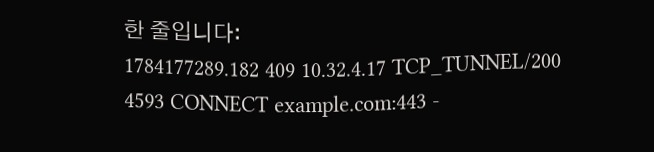한 줄입니다:
1784177289.182 409 10.32.4.17 TCP_TUNNEL/200 4593 CONNECT example.com:443 -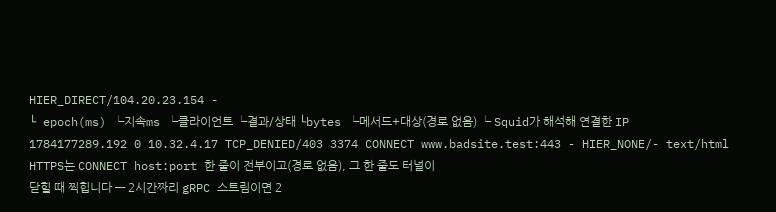HIER_DIRECT/104.20.23.154 -
└ epoch(ms) └지속ms └클라이언트 └결과/상태 └bytes └메서드+대상(경로 없음) └ Squid가 해석해 연결한 IP
1784177289.192 0 10.32.4.17 TCP_DENIED/403 3374 CONNECT www.badsite.test:443 - HIER_NONE/- text/html
HTTPS는 CONNECT host:port 한 줄이 전부이고(경로 없음), 그 한 줄도 터널이
닫힐 때 찍힙니다 — 2시간짜리 gRPC 스트림이면 2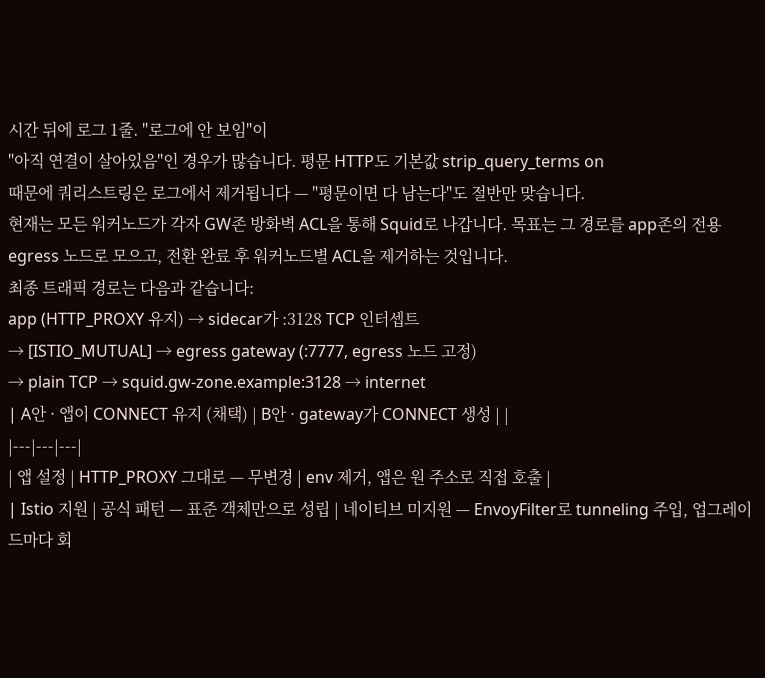시간 뒤에 로그 1줄. "로그에 안 보임"이
"아직 연결이 살아있음"인 경우가 많습니다. 평문 HTTP도 기본값 strip_query_terms on
때문에 쿼리스트링은 로그에서 제거됩니다 — "평문이면 다 남는다"도 절반만 맞습니다.
현재는 모든 워커노드가 각자 GW존 방화벽 ACL을 통해 Squid로 나갑니다. 목표는 그 경로를 app존의 전용 egress 노드로 모으고, 전환 완료 후 워커노드별 ACL을 제거하는 것입니다.
최종 트래픽 경로는 다음과 같습니다:
app (HTTP_PROXY 유지) → sidecar가 :3128 TCP 인터셉트
→ [ISTIO_MUTUAL] → egress gateway (:7777, egress 노드 고정)
→ plain TCP → squid.gw-zone.example:3128 → internet
| A안 · 앱이 CONNECT 유지 (채택) | B안 · gateway가 CONNECT 생성 | |
|---|---|---|
| 앱 설정 | HTTP_PROXY 그대로 — 무변경 | env 제거, 앱은 원 주소로 직접 호출 |
| Istio 지원 | 공식 패턴 — 표준 객체만으로 성립 | 네이티브 미지원 — EnvoyFilter로 tunneling 주입, 업그레이드마다 회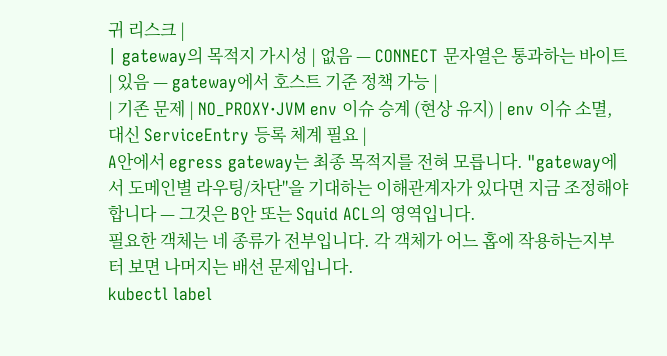귀 리스크 |
| gateway의 목적지 가시성 | 없음 — CONNECT 문자열은 통과하는 바이트 | 있음 — gateway에서 호스트 기준 정책 가능 |
| 기존 문제 | NO_PROXY·JVM env 이슈 승계 (현상 유지) | env 이슈 소멸, 대신 ServiceEntry 등록 체계 필요 |
A안에서 egress gateway는 최종 목적지를 전혀 모릅니다. "gateway에서 도메인별 라우팅/차단"을 기대하는 이해관계자가 있다면 지금 조정해야 합니다 — 그것은 B안 또는 Squid ACL의 영역입니다.
필요한 객체는 네 종류가 전부입니다. 각 객체가 어느 홉에 작용하는지부터 보면 나머지는 배선 문제입니다.
kubectl label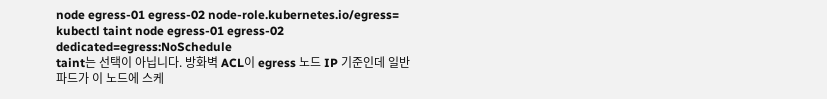node egress-01 egress-02 node-role.kubernetes.io/egress=
kubectl taint node egress-01 egress-02 dedicated=egress:NoSchedule
taint는 선택이 아닙니다. 방화벽 ACL이 egress 노드 IP 기준인데 일반 파드가 이 노드에 스케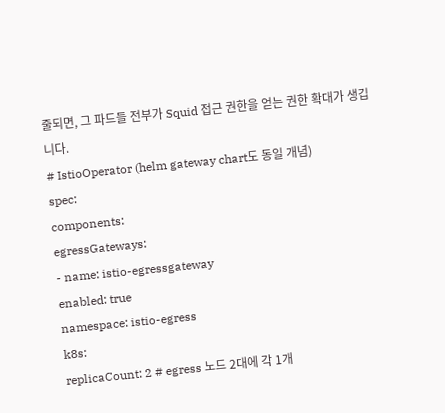줄되면, 그 파드들 전부가 Squid 접근 권한을 얻는 권한 확대가 생깁니다.
# IstioOperator (helm gateway chart도 동일 개념)
spec:
components:
egressGateways:
- name: istio-egressgateway
enabled: true
namespace: istio-egress
k8s:
replicaCount: 2 # egress 노드 2대에 각 1개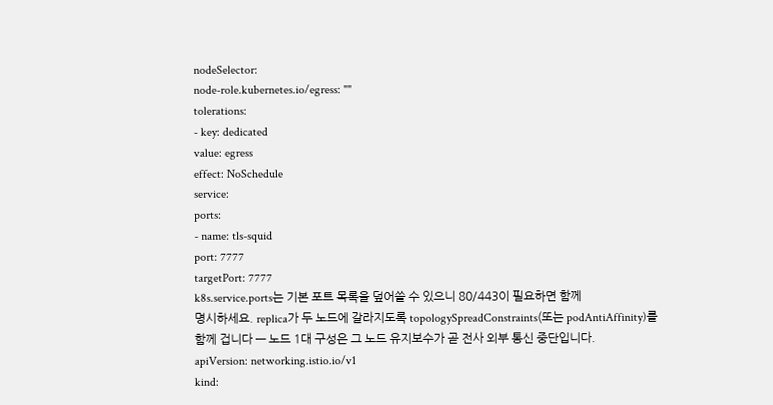nodeSelector:
node-role.kubernetes.io/egress: ""
tolerations:
- key: dedicated
value: egress
effect: NoSchedule
service:
ports:
- name: tls-squid
port: 7777
targetPort: 7777
k8s.service.ports는 기본 포트 목록을 덮어쓸 수 있으니 80/443이 필요하면 함께
명시하세요. replica가 두 노드에 갈라지도록 topologySpreadConstraints(또는 podAntiAffinity)를
함께 겁니다 — 노드 1대 구성은 그 노드 유지보수가 곧 전사 외부 통신 중단입니다.
apiVersion: networking.istio.io/v1
kind: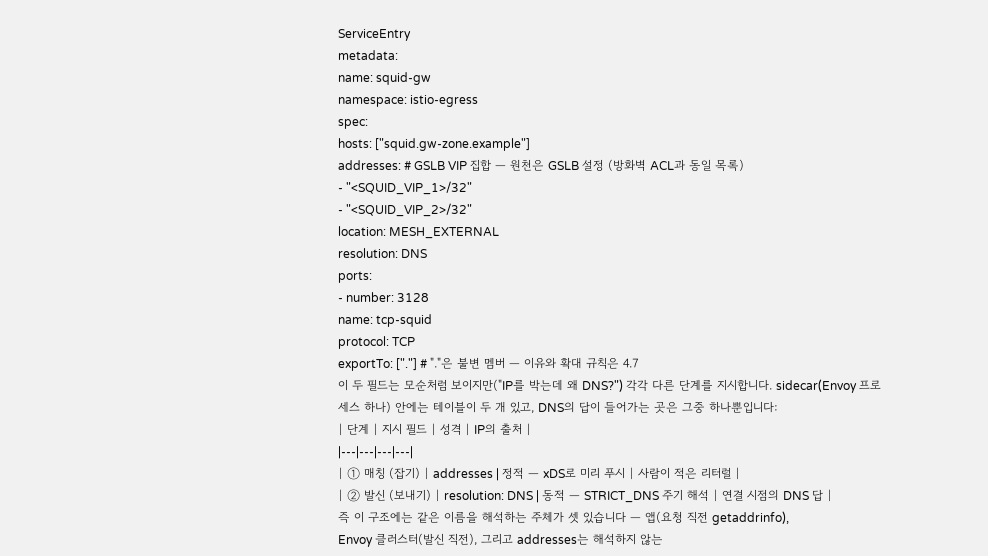ServiceEntry
metadata:
name: squid-gw
namespace: istio-egress
spec:
hosts: ["squid.gw-zone.example"]
addresses: # GSLB VIP 집합 — 원천은 GSLB 설정 (방화벽 ACL과 동일 목록)
- "<SQUID_VIP_1>/32"
- "<SQUID_VIP_2>/32"
location: MESH_EXTERNAL
resolution: DNS
ports:
- number: 3128
name: tcp-squid
protocol: TCP
exportTo: ["."] # "."은 불변 멤버 — 이유와 확대 규칙은 4.7
이 두 필드는 모순처럼 보이지만("IP를 박는데 왜 DNS?") 각각 다른 단계를 지시합니다. sidecar(Envoy 프로세스 하나) 안에는 테이블이 두 개 있고, DNS의 답이 들어가는 곳은 그중 하나뿐입니다:
| 단계 | 지시 필드 | 성격 | IP의 출처 |
|---|---|---|---|
| ① 매칭 (잡기) | addresses | 정적 — xDS로 미리 푸시 | 사람이 적은 리터럴 |
| ② 발신 (보내기) | resolution: DNS | 동적 — STRICT_DNS 주기 해석 | 연결 시점의 DNS 답 |
즉 이 구조에는 같은 이름을 해석하는 주체가 셋 있습니다 — 앱(요청 직전 getaddrinfo),
Envoy 클러스터(발신 직전), 그리고 addresses는 해석하지 않는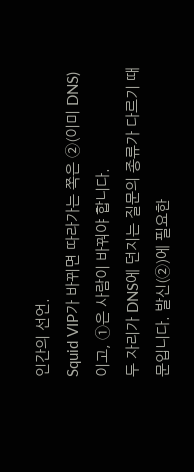인간의 선언.
Squid VIP가 바뀌면 따라가는 쪽은 ②(이미 DNS)이고, ①은 사람이 바꿔야 합니다.
두 자리가 DNS에 던지는 질문의 종류가 다르기 때문입니다. 발신(②)에 필요한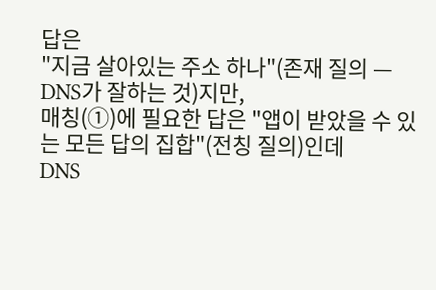답은
"지금 살아있는 주소 하나"(존재 질의 — DNS가 잘하는 것)지만,
매칭(①)에 필요한 답은 "앱이 받았을 수 있는 모든 답의 집합"(전칭 질의)인데
DNS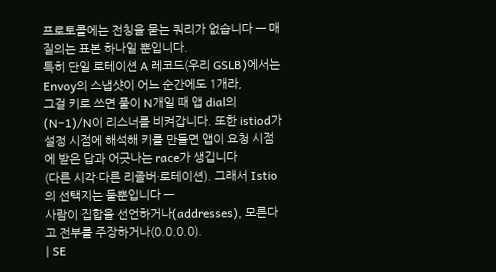프로토콜에는 전칭을 묻는 쿼리가 없습니다 — 매 질의는 표본 하나일 뿐입니다.
특히 단일 로테이션 A 레코드(우리 GSLB)에서는 Envoy의 스냅샷이 어느 순간에도 1개라,
그걸 키로 쓰면 풀이 N개일 때 앱 dial의 (N−1)/N이 리스너를 비켜갑니다. 또한 istiod가
설정 시점에 해석해 키를 만들면 앱이 요청 시점에 받은 답과 어긋나는 race가 생깁니다
(다른 시각·다른 리졸버·로테이션). 그래서 Istio의 선택지는 둘뿐입니다 —
사람이 집합을 선언하거나(addresses), 모른다고 전부를 주장하거나(0.0.0.0).
| SE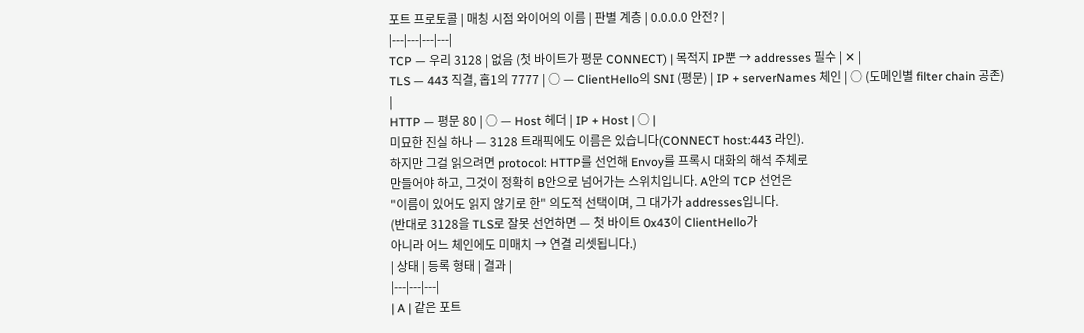포트 프로토콜 | 매칭 시점 와이어의 이름 | 판별 계층 | 0.0.0.0 안전? |
|---|---|---|---|
TCP — 우리 3128 | 없음 (첫 바이트가 평문 CONNECT) | 목적지 IP뿐 → addresses 필수 | ✕ |
TLS — 443 직결, 홉1의 7777 | ○ — ClientHello의 SNI (평문) | IP + serverNames 체인 | ○ (도메인별 filter chain 공존) |
HTTP — 평문 80 | ○ — Host 헤더 | IP + Host | ○ |
미묘한 진실 하나 — 3128 트래픽에도 이름은 있습니다(CONNECT host:443 라인).
하지만 그걸 읽으려면 protocol: HTTP를 선언해 Envoy를 프록시 대화의 해석 주체로
만들어야 하고, 그것이 정확히 B안으로 넘어가는 스위치입니다. A안의 TCP 선언은
"이름이 있어도 읽지 않기로 한" 의도적 선택이며, 그 대가가 addresses입니다.
(반대로 3128을 TLS로 잘못 선언하면 — 첫 바이트 0x43이 ClientHello가
아니라 어느 체인에도 미매치 → 연결 리셋됩니다.)
| 상태 | 등록 형태 | 결과 |
|---|---|---|
| A | 같은 포트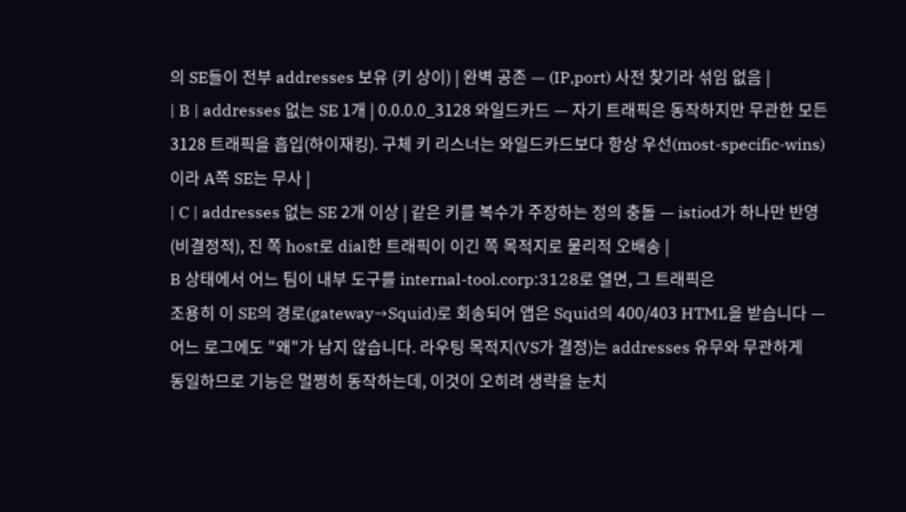의 SE들이 전부 addresses 보유 (키 상이) | 완벽 공존 — (IP,port) 사전 찾기라 섞임 없음 |
| B | addresses 없는 SE 1개 | 0.0.0.0_3128 와일드카드 — 자기 트래픽은 동작하지만 무관한 모든 3128 트래픽을 흡입(하이재킹). 구체 키 리스너는 와일드카드보다 항상 우선(most-specific-wins)이라 A쪽 SE는 무사 |
| C | addresses 없는 SE 2개 이상 | 같은 키를 복수가 주장하는 정의 충돌 — istiod가 하나만 반영(비결정적), 진 쪽 host로 dial한 트래픽이 이긴 쪽 목적지로 물리적 오배송 |
B 상태에서 어느 팀이 내부 도구를 internal-tool.corp:3128로 열면, 그 트래픽은
조용히 이 SE의 경로(gateway→Squid)로 회송되어 앱은 Squid의 400/403 HTML을 받습니다 —
어느 로그에도 "왜"가 남지 않습니다. 라우팅 목적지(VS가 결정)는 addresses 유무와 무관하게
동일하므로 기능은 멀쩡히 동작하는데, 이것이 오히려 생략을 눈치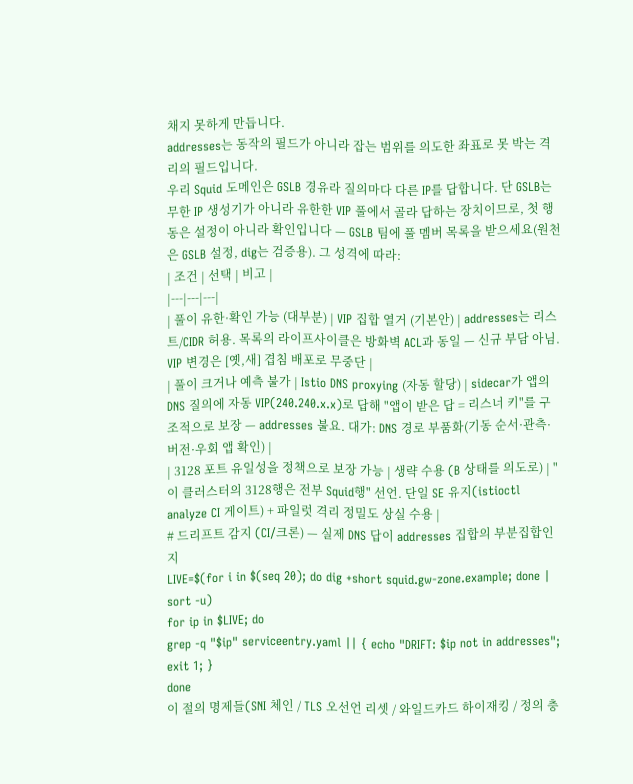채지 못하게 만듭니다.
addresses는 동작의 필드가 아니라 잡는 범위를 의도한 좌표로 못 박는 격리의 필드입니다.
우리 Squid 도메인은 GSLB 경유라 질의마다 다른 IP를 답합니다. 단 GSLB는 무한 IP 생성기가 아니라 유한한 VIP 풀에서 골라 답하는 장치이므로, 첫 행동은 설정이 아니라 확인입니다 — GSLB 팀에 풀 멤버 목록을 받으세요(원천은 GSLB 설정, dig는 검증용). 그 성격에 따라:
| 조건 | 선택 | 비고 |
|---|---|---|
| 풀이 유한·확인 가능 (대부분) | VIP 집합 열거 (기본안) | addresses는 리스트/CIDR 허용. 목록의 라이프사이클은 방화벽 ACL과 동일 — 신규 부담 아님. VIP 변경은 [옛,새] 겹침 배포로 무중단 |
| 풀이 크거나 예측 불가 | Istio DNS proxying (자동 할당) | sidecar가 앱의 DNS 질의에 자동 VIP(240.240.x.x)로 답해 "앱이 받은 답 = 리스너 키"를 구조적으로 보장 — addresses 불요. 대가: DNS 경로 부품화(기동 순서·관측·버전·우회 앱 확인) |
| 3128 포트 유일성을 정책으로 보장 가능 | 생략 수용 (B 상태를 의도로) | "이 클러스터의 3128행은 전부 Squid행" 선언. 단일 SE 유지(istioctl analyze CI 게이트) + 파일럿 격리 정밀도 상실 수용 |
# 드리프트 감지 (CI/크론) — 실제 DNS 답이 addresses 집합의 부분집합인지
LIVE=$(for i in $(seq 20); do dig +short squid.gw-zone.example; done | sort -u)
for ip in $LIVE; do
grep -q "$ip" serviceentry.yaml || { echo "DRIFT: $ip not in addresses"; exit 1; }
done
이 절의 명제들(SNI 체인 / TLS 오선언 리셋 / 와일드카드 하이재킹 / 정의 충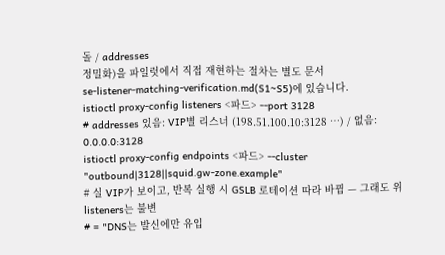돌 / addresses
정밀화)을 파일럿에서 직접 재현하는 절차는 별도 문서
se-listener-matching-verification.md(S1~S5)에 있습니다.
istioctl proxy-config listeners <파드> --port 3128
# addresses 있음: VIP별 리스너 (198.51.100.10:3128 …) / 없음: 0.0.0.0:3128
istioctl proxy-config endpoints <파드> --cluster "outbound|3128||squid.gw-zone.example"
# 실 VIP가 보이고, 반복 실행 시 GSLB 로테이션 따라 바뀜 — 그래도 위 listeners는 불변
# = "DNS는 발신에만 유입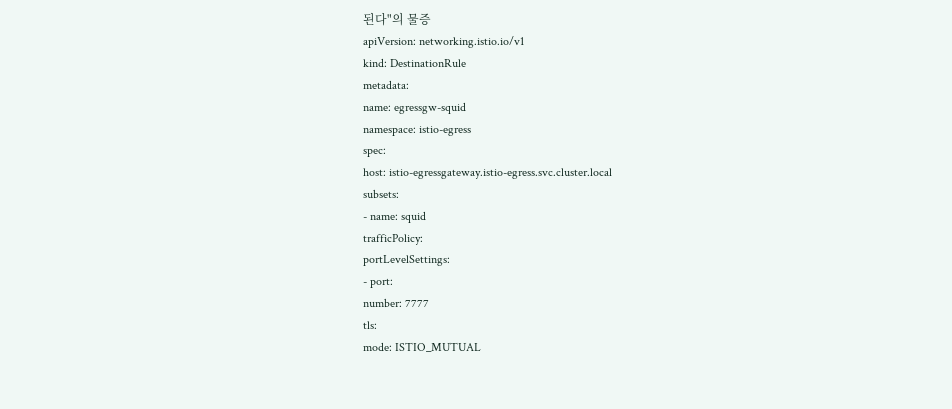된다"의 물증
apiVersion: networking.istio.io/v1
kind: DestinationRule
metadata:
name: egressgw-squid
namespace: istio-egress
spec:
host: istio-egressgateway.istio-egress.svc.cluster.local
subsets:
- name: squid
trafficPolicy:
portLevelSettings:
- port:
number: 7777
tls:
mode: ISTIO_MUTUAL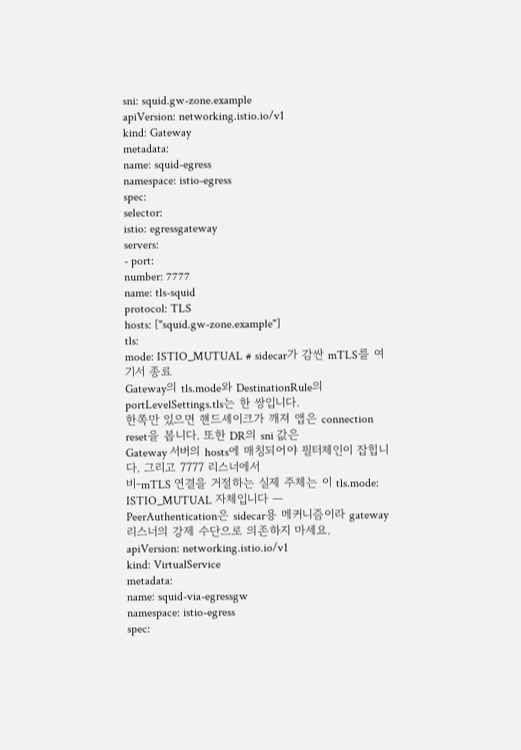sni: squid.gw-zone.example
apiVersion: networking.istio.io/v1
kind: Gateway
metadata:
name: squid-egress
namespace: istio-egress
spec:
selector:
istio: egressgateway
servers:
- port:
number: 7777
name: tls-squid
protocol: TLS
hosts: ["squid.gw-zone.example"]
tls:
mode: ISTIO_MUTUAL # sidecar가 감싼 mTLS를 여기서 종료
Gateway의 tls.mode와 DestinationRule의 portLevelSettings.tls는 한 쌍입니다.
한쪽만 있으면 핸드셰이크가 깨져 앱은 connection reset을 봅니다. 또한 DR의 sni 값은
Gateway 서버의 hosts에 매칭되어야 필터체인이 잡힙니다. 그리고 7777 리스너에서
비-mTLS 연결을 거절하는 실제 주체는 이 tls.mode: ISTIO_MUTUAL 자체입니다 —
PeerAuthentication은 sidecar용 메커니즘이라 gateway 리스너의 강제 수단으로 의존하지 마세요.
apiVersion: networking.istio.io/v1
kind: VirtualService
metadata:
name: squid-via-egressgw
namespace: istio-egress
spec: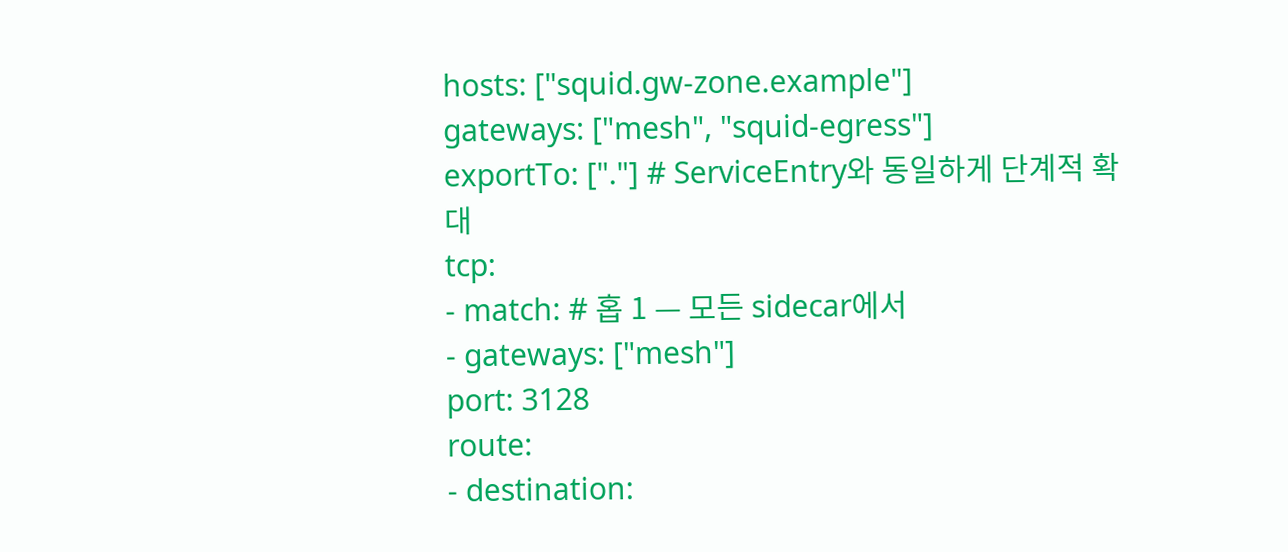hosts: ["squid.gw-zone.example"]
gateways: ["mesh", "squid-egress"]
exportTo: ["."] # ServiceEntry와 동일하게 단계적 확대
tcp:
- match: # 홉 1 — 모든 sidecar에서
- gateways: ["mesh"]
port: 3128
route:
- destination: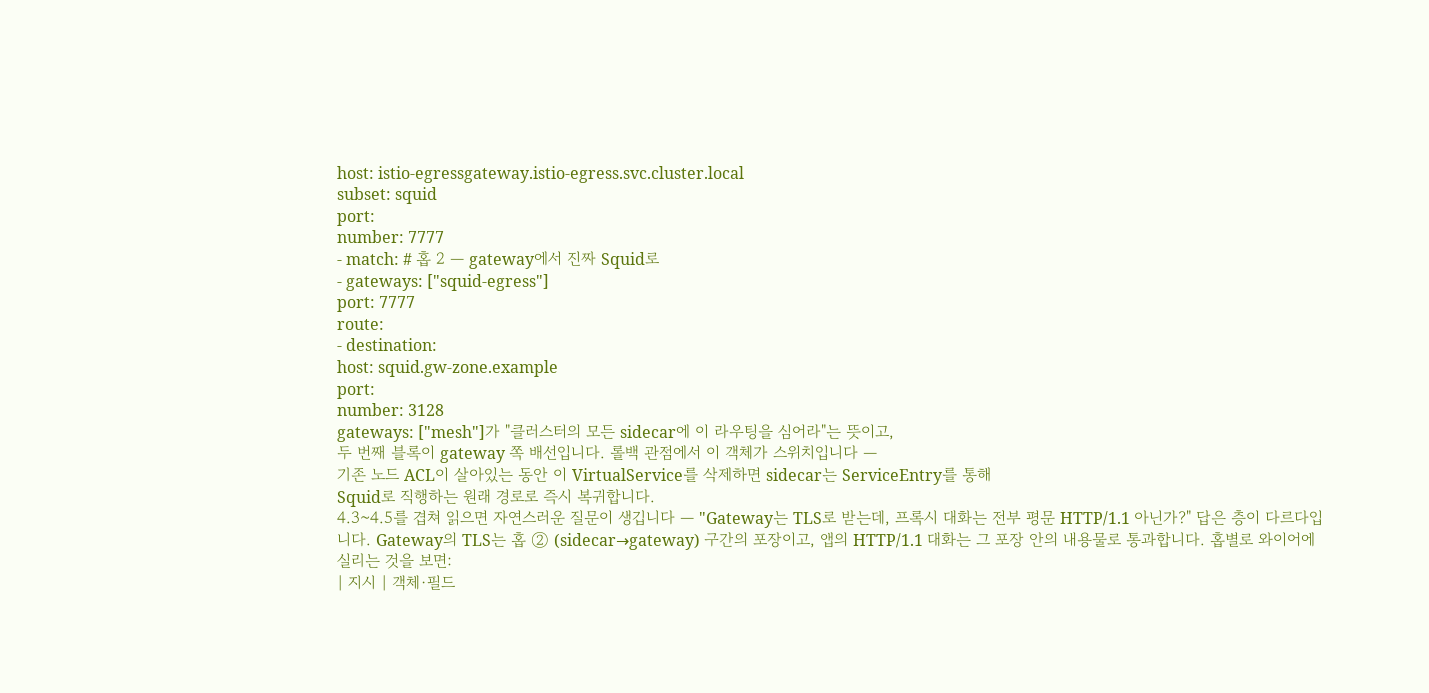host: istio-egressgateway.istio-egress.svc.cluster.local
subset: squid
port:
number: 7777
- match: # 홉 2 — gateway에서 진짜 Squid로
- gateways: ["squid-egress"]
port: 7777
route:
- destination:
host: squid.gw-zone.example
port:
number: 3128
gateways: ["mesh"]가 "클러스터의 모든 sidecar에 이 라우팅을 심어라"는 뜻이고,
두 번째 블록이 gateway 쪽 배선입니다. 롤백 관점에서 이 객체가 스위치입니다 —
기존 노드 ACL이 살아있는 동안 이 VirtualService를 삭제하면 sidecar는 ServiceEntry를 통해
Squid로 직행하는 원래 경로로 즉시 복귀합니다.
4.3~4.5를 겹쳐 읽으면 자연스러운 질문이 생깁니다 — "Gateway는 TLS로 받는데, 프록시 대화는 전부 평문 HTTP/1.1 아닌가?" 답은 층이 다르다입니다. Gateway의 TLS는 홉 ② (sidecar→gateway) 구간의 포장이고, 앱의 HTTP/1.1 대화는 그 포장 안의 내용물로 통과합니다. 홉별로 와이어에 실리는 것을 보면:
| 지시 | 객체·필드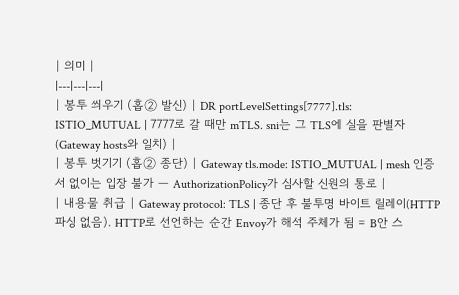| 의미 |
|---|---|---|
| 봉투 씌우기 (홉② 발신) | DR portLevelSettings[7777].tls: ISTIO_MUTUAL | 7777로 갈 때만 mTLS. sni는 그 TLS에 실을 판별자(Gateway hosts와 일치) |
| 봉투 벗기기 (홉② 종단) | Gateway tls.mode: ISTIO_MUTUAL | mesh 인증서 없이는 입장 불가 — AuthorizationPolicy가 심사할 신원의 통로 |
| 내용물 취급 | Gateway protocol: TLS | 종단 후 불투명 바이트 릴레이(HTTP 파싱 없음). HTTP로 선언하는 순간 Envoy가 해석 주체가 됨 = B안 스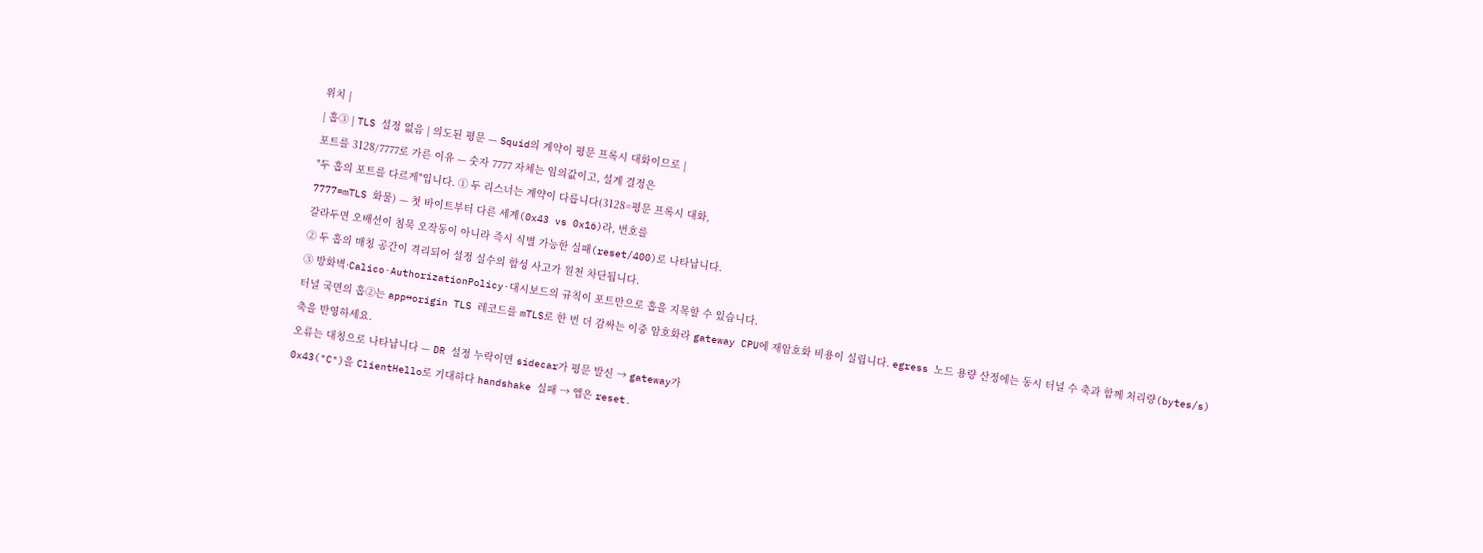위치 |
| 홉③ | TLS 설정 없음 | 의도된 평문 — Squid의 계약이 평문 프록시 대화이므로 |
포트를 3128/7777로 가른 이유 — 숫자 7777 자체는 임의값이고, 설계 결정은
"두 홉의 포트를 다르게"입니다. ① 두 리스너는 계약이 다릅니다(3128=평문 프록시 대화,
7777=mTLS 화물) — 첫 바이트부터 다른 세계(0x43 vs 0x16)라, 번호를
갈라두면 오배선이 침묵 오작동이 아니라 즉시 식별 가능한 실패(reset/400)로 나타납니다.
② 두 홉의 매칭 공간이 격리되어 설정 실수의 합성 사고가 원천 차단됩니다.
③ 방화벽·Calico·AuthorizationPolicy·대시보드의 규칙이 포트만으로 홉을 지목할 수 있습니다.
터널 국면의 홉②는 app↔origin TLS 레코드를 mTLS로 한 번 더 감싸는 이중 암호화라 gateway CPU에 재암호화 비용이 실립니다. egress 노드 용량 산정에는 동시 터널 수 축과 함께 처리량(bytes/s) 축을 반영하세요.
오류는 대칭으로 나타납니다 — DR 설정 누락이면 sidecar가 평문 발신 → gateway가
0x43("C")을 ClientHello로 기대하다 handshake 실패 → 앱은 reset.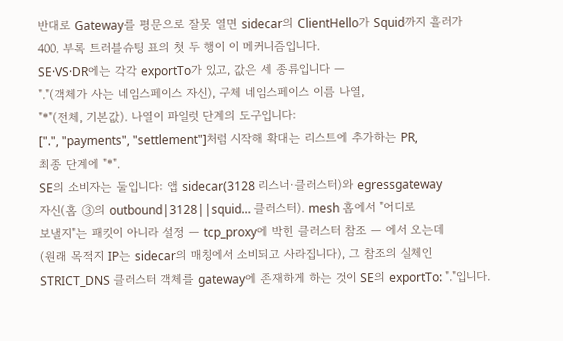반대로 Gateway를 평문으로 잘못 열면 sidecar의 ClientHello가 Squid까지 흘러가
400. 부록 트러블슈팅 표의 첫 두 행이 이 메커니즘입니다.
SE·VS·DR에는 각각 exportTo가 있고, 값은 세 종류입니다 —
"."(객체가 사는 네임스페이스 자신), 구체 네임스페이스 이름 나열,
"*"(전체, 기본값). 나열이 파일럿 단계의 도구입니다:
[".", "payments", "settlement"]처럼 시작해 확대는 리스트에 추가하는 PR,
최종 단계에 "*".
SE의 소비자는 둘입니다: 앱 sidecar(3128 리스너·클러스터)와 egressgateway
자신(홉 ③의 outbound|3128||squid… 클러스터). mesh 홉에서 "어디로
보낼지"는 패킷이 아니라 설정 — tcp_proxy에 박힌 클러스터 참조 — 에서 오는데
(원래 목적지 IP는 sidecar의 매칭에서 소비되고 사라집니다), 그 참조의 실체인
STRICT_DNS 클러스터 객체를 gateway에 존재하게 하는 것이 SE의 exportTo: "."입니다.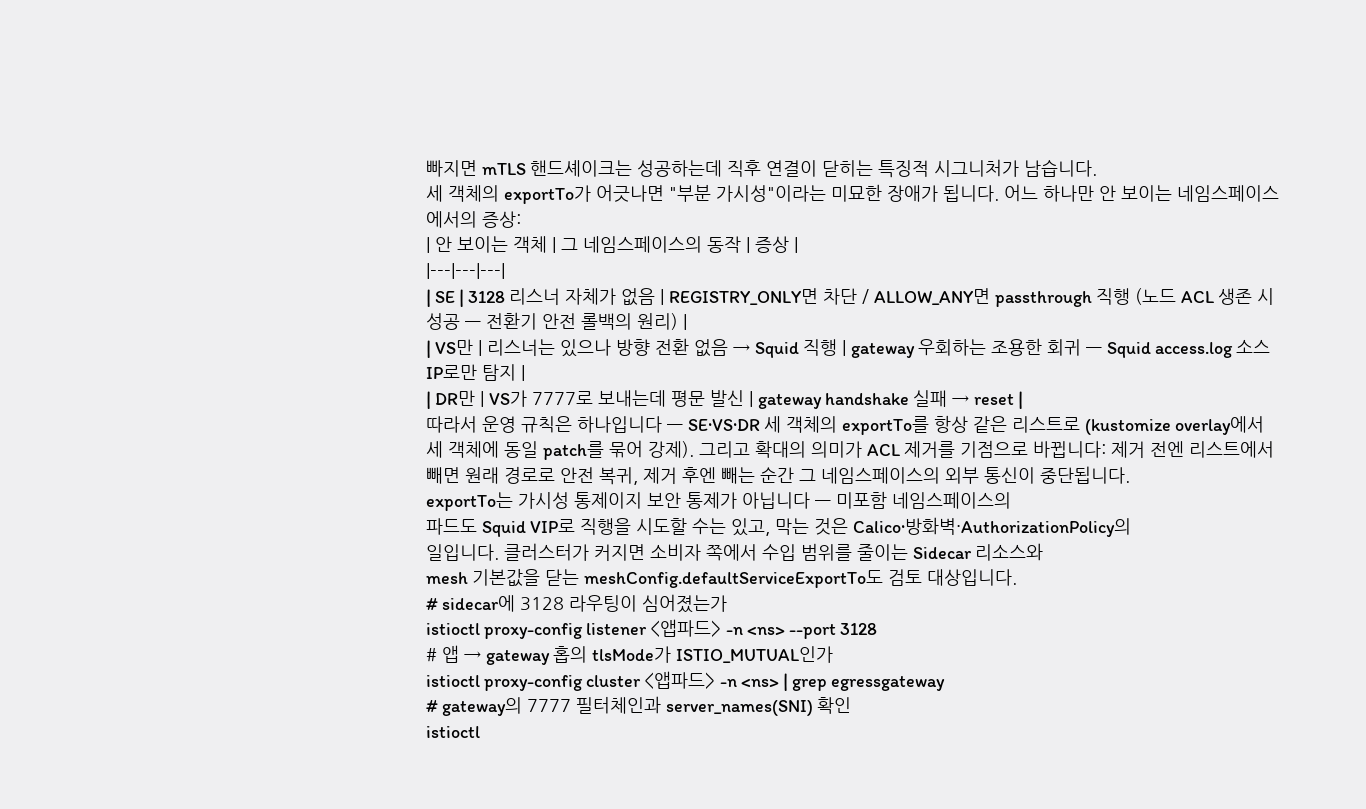빠지면 mTLS 핸드셰이크는 성공하는데 직후 연결이 닫히는 특징적 시그니처가 남습니다.
세 객체의 exportTo가 어긋나면 "부분 가시성"이라는 미묘한 장애가 됩니다. 어느 하나만 안 보이는 네임스페이스에서의 증상:
| 안 보이는 객체 | 그 네임스페이스의 동작 | 증상 |
|---|---|---|
| SE | 3128 리스너 자체가 없음 | REGISTRY_ONLY면 차단 / ALLOW_ANY면 passthrough 직행 (노드 ACL 생존 시 성공 — 전환기 안전 롤백의 원리) |
| VS만 | 리스너는 있으나 방향 전환 없음 → Squid 직행 | gateway 우회하는 조용한 회귀 — Squid access.log 소스 IP로만 탐지 |
| DR만 | VS가 7777로 보내는데 평문 발신 | gateway handshake 실패 → reset |
따라서 운영 규칙은 하나입니다 — SE·VS·DR 세 객체의 exportTo를 항상 같은 리스트로 (kustomize overlay에서 세 객체에 동일 patch를 묶어 강제). 그리고 확대의 의미가 ACL 제거를 기점으로 바뀝니다: 제거 전엔 리스트에서 빼면 원래 경로로 안전 복귀, 제거 후엔 빼는 순간 그 네임스페이스의 외부 통신이 중단됩니다.
exportTo는 가시성 통제이지 보안 통제가 아닙니다 — 미포함 네임스페이스의
파드도 Squid VIP로 직행을 시도할 수는 있고, 막는 것은 Calico·방화벽·AuthorizationPolicy의
일입니다. 클러스터가 커지면 소비자 쪽에서 수입 범위를 줄이는 Sidecar 리소스와
mesh 기본값을 닫는 meshConfig.defaultServiceExportTo도 검토 대상입니다.
# sidecar에 3128 라우팅이 심어졌는가
istioctl proxy-config listener <앱파드> -n <ns> --port 3128
# 앱 → gateway 홉의 tlsMode가 ISTIO_MUTUAL인가
istioctl proxy-config cluster <앱파드> -n <ns> | grep egressgateway
# gateway의 7777 필터체인과 server_names(SNI) 확인
istioctl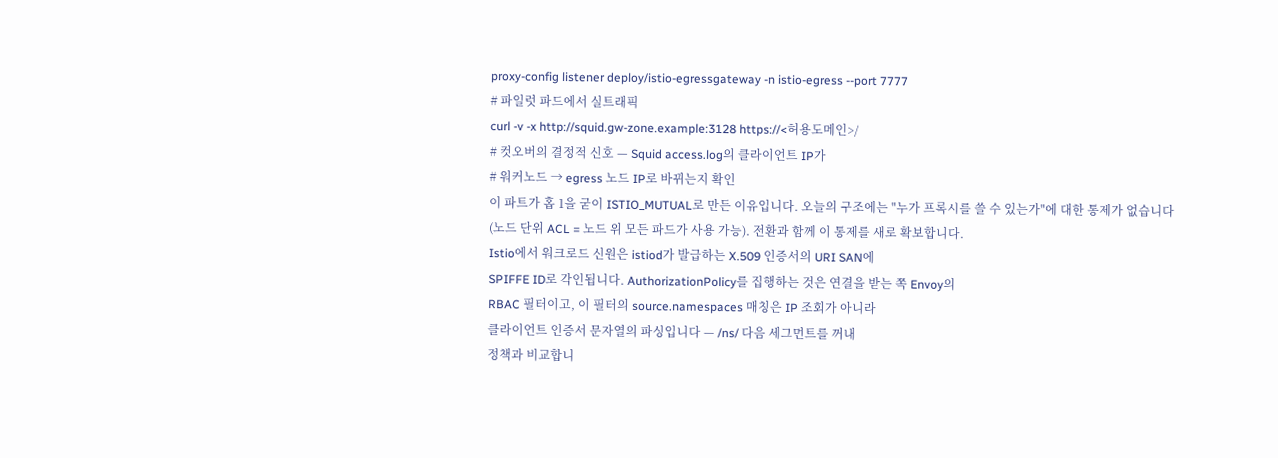proxy-config listener deploy/istio-egressgateway -n istio-egress --port 7777
# 파일럿 파드에서 실트래픽
curl -v -x http://squid.gw-zone.example:3128 https://<허용도메인>/
# 컷오버의 결정적 신호 — Squid access.log의 클라이언트 IP가
# 워커노드 → egress 노드 IP로 바뀌는지 확인
이 파트가 홉 1을 굳이 ISTIO_MUTUAL로 만든 이유입니다. 오늘의 구조에는 "누가 프록시를 쓸 수 있는가"에 대한 통제가 없습니다(노드 단위 ACL = 노드 위 모든 파드가 사용 가능). 전환과 함께 이 통제를 새로 확보합니다.
Istio에서 워크로드 신원은 istiod가 발급하는 X.509 인증서의 URI SAN에
SPIFFE ID로 각인됩니다. AuthorizationPolicy를 집행하는 것은 연결을 받는 쪽 Envoy의
RBAC 필터이고, 이 필터의 source.namespaces 매칭은 IP 조회가 아니라
클라이언트 인증서 문자열의 파싱입니다 — /ns/ 다음 세그먼트를 꺼내
정책과 비교합니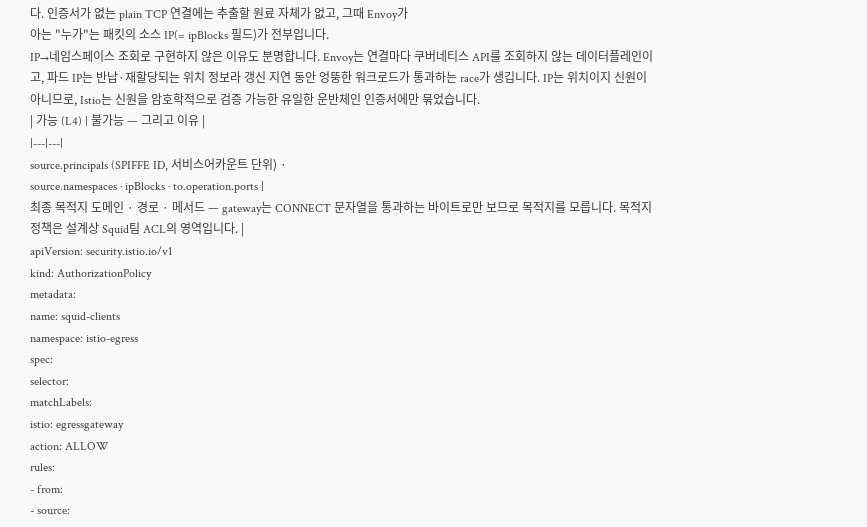다. 인증서가 없는 plain TCP 연결에는 추출할 원료 자체가 없고, 그때 Envoy가
아는 "누가"는 패킷의 소스 IP(= ipBlocks 필드)가 전부입니다.
IP→네임스페이스 조회로 구현하지 않은 이유도 분명합니다. Envoy는 연결마다 쿠버네티스 API를 조회하지 않는 데이터플레인이고, 파드 IP는 반납·재할당되는 위치 정보라 갱신 지연 동안 엉뚱한 워크로드가 통과하는 race가 생깁니다. IP는 위치이지 신원이 아니므로, Istio는 신원을 암호학적으로 검증 가능한 유일한 운반체인 인증서에만 묶었습니다.
| 가능 (L4) | 불가능 — 그리고 이유 |
|---|---|
source.principals (SPIFFE ID, 서비스어카운트 단위) ·
source.namespaces · ipBlocks · to.operation.ports |
최종 목적지 도메인 · 경로 · 메서드 — gateway는 CONNECT 문자열을 통과하는 바이트로만 보므로 목적지를 모릅니다. 목적지 정책은 설계상 Squid팀 ACL의 영역입니다. |
apiVersion: security.istio.io/v1
kind: AuthorizationPolicy
metadata:
name: squid-clients
namespace: istio-egress
spec:
selector:
matchLabels:
istio: egressgateway
action: ALLOW
rules:
- from:
- source: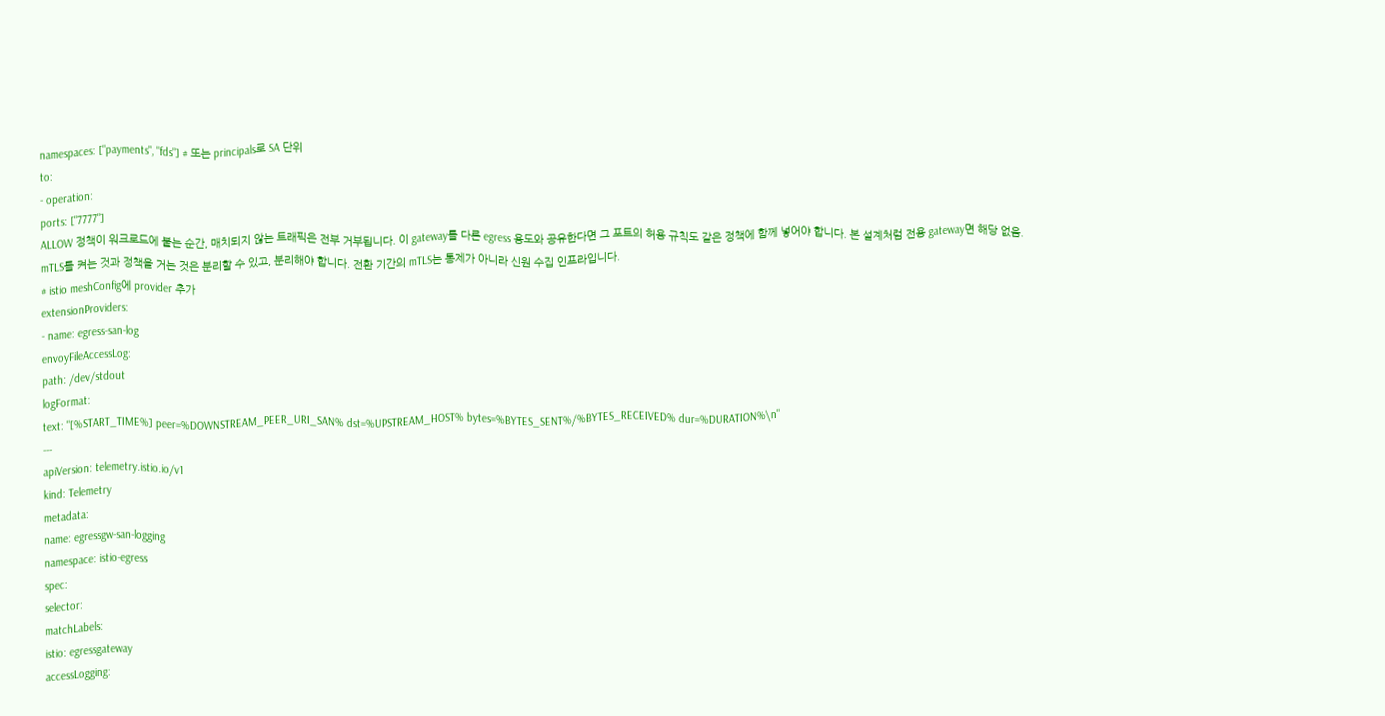namespaces: ["payments", "fds"] # 또는 principals로 SA 단위
to:
- operation:
ports: ["7777"]
ALLOW 정책이 워크로드에 붙는 순간, 매치되지 않는 트래픽은 전부 거부됩니다. 이 gateway를 다른 egress 용도와 공유한다면 그 포트의 허용 규칙도 같은 정책에 함께 넣어야 합니다. 본 설계처럼 전용 gateway면 해당 없음.
mTLS를 켜는 것과 정책을 거는 것은 분리할 수 있고, 분리해야 합니다. 전환 기간의 mTLS는 통제가 아니라 신원 수집 인프라입니다.
# istio meshConfig에 provider 추가
extensionProviders:
- name: egress-san-log
envoyFileAccessLog:
path: /dev/stdout
logFormat:
text: "[%START_TIME%] peer=%DOWNSTREAM_PEER_URI_SAN% dst=%UPSTREAM_HOST% bytes=%BYTES_SENT%/%BYTES_RECEIVED% dur=%DURATION%\n"
---
apiVersion: telemetry.istio.io/v1
kind: Telemetry
metadata:
name: egressgw-san-logging
namespace: istio-egress
spec:
selector:
matchLabels:
istio: egressgateway
accessLogging: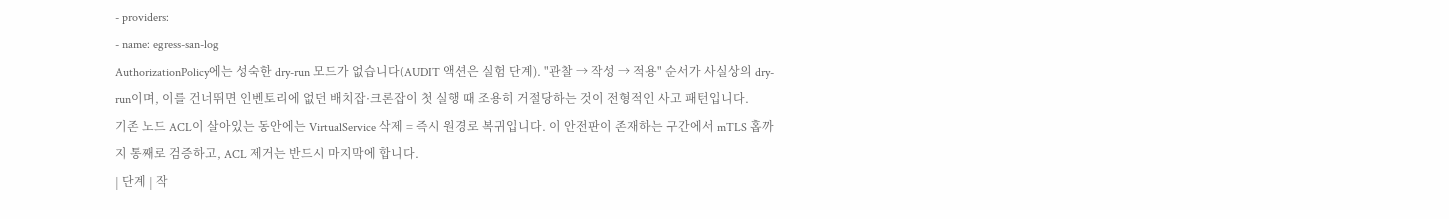- providers:
- name: egress-san-log
AuthorizationPolicy에는 성숙한 dry-run 모드가 없습니다(AUDIT 액션은 실험 단계). "관찰 → 작성 → 적용" 순서가 사실상의 dry-run이며, 이를 건너뛰면 인벤토리에 없던 배치잡·크론잡이 첫 실행 때 조용히 거절당하는 것이 전형적인 사고 패턴입니다.
기존 노드 ACL이 살아있는 동안에는 VirtualService 삭제 = 즉시 원경로 복귀입니다. 이 안전판이 존재하는 구간에서 mTLS 홉까지 통째로 검증하고, ACL 제거는 반드시 마지막에 합니다.
| 단계 | 작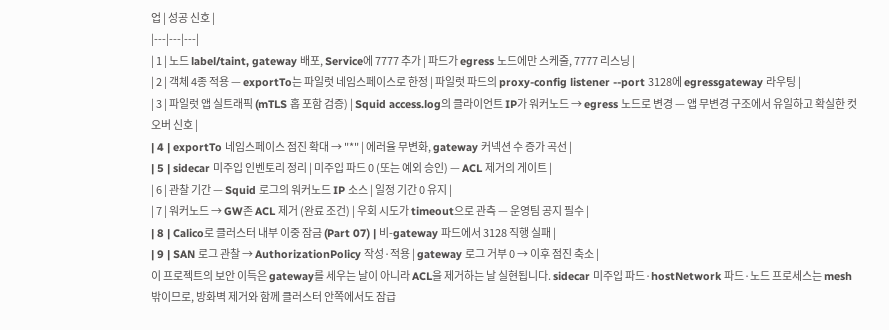업 | 성공 신호 |
|---|---|---|
| 1 | 노드 label/taint, gateway 배포, Service에 7777 추가 | 파드가 egress 노드에만 스케줄, 7777 리스닝 |
| 2 | 객체 4종 적용 — exportTo는 파일럿 네임스페이스로 한정 | 파일럿 파드의 proxy-config listener --port 3128에 egressgateway 라우팅 |
| 3 | 파일럿 앱 실트래픽 (mTLS 홉 포함 검증) | Squid access.log의 클라이언트 IP가 워커노드 → egress 노드로 변경 — 앱 무변경 구조에서 유일하고 확실한 컷오버 신호 |
| 4 | exportTo 네임스페이스 점진 확대 → "*" | 에러율 무변화, gateway 커넥션 수 증가 곡선 |
| 5 | sidecar 미주입 인벤토리 정리 | 미주입 파드 0 (또는 예외 승인) — ACL 제거의 게이트 |
| 6 | 관찰 기간 — Squid 로그의 워커노드 IP 소스 | 일정 기간 0 유지 |
| 7 | 워커노드 → GW존 ACL 제거 (완료 조건) | 우회 시도가 timeout으로 관측 — 운영팀 공지 필수 |
| 8 | Calico로 클러스터 내부 이중 잠금 (Part 07) | 비-gateway 파드에서 3128 직행 실패 |
| 9 | SAN 로그 관찰 → AuthorizationPolicy 작성·적용 | gateway 로그 거부 0 → 이후 점진 축소 |
이 프로젝트의 보안 이득은 gateway를 세우는 날이 아니라 ACL을 제거하는 날 실현됩니다. sidecar 미주입 파드·hostNetwork 파드·노드 프로세스는 mesh 밖이므로, 방화벽 제거와 함께 클러스터 안쪽에서도 잠급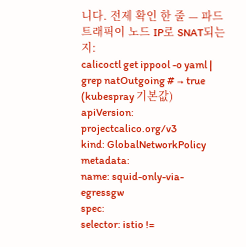니다. 전제 확인 한 줄 — 파드 트래픽이 노드 IP로 SNAT되는지:
calicoctl get ippool -o yaml | grep natOutgoing # → true (kubespray 기본값)
apiVersion: projectcalico.org/v3
kind: GlobalNetworkPolicy
metadata:
name: squid-only-via-egressgw
spec:
selector: istio !=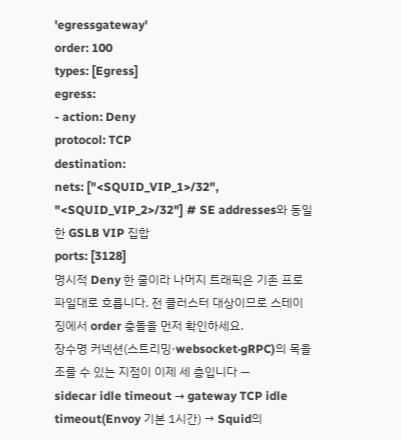'egressgateway'
order: 100
types: [Egress]
egress:
- action: Deny
protocol: TCP
destination:
nets: ["<SQUID_VIP_1>/32", "<SQUID_VIP_2>/32"] # SE addresses와 동일한 GSLB VIP 집합
ports: [3128]
명시적 Deny 한 줄이라 나머지 트래픽은 기존 프로파일대로 흐릅니다. 전 클러스터 대상이므로 스테이징에서 order 충돌을 먼저 확인하세요.
장수명 커넥션(스트리밍·websocket·gRPC)의 목을 조를 수 있는 지점이 이제 세 층입니다 —
sidecar idle timeout → gateway TCP idle timeout(Envoy 기본 1시간) → Squid의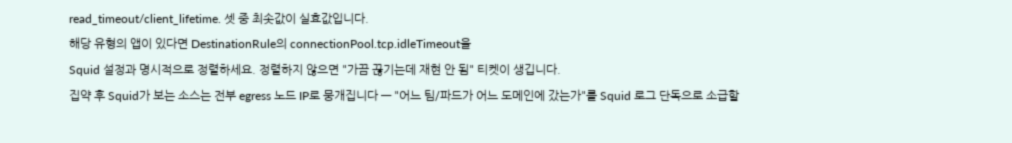read_timeout/client_lifetime. 셋 중 최솟값이 실효값입니다.
해당 유형의 앱이 있다면 DestinationRule의 connectionPool.tcp.idleTimeout을
Squid 설정과 명시적으로 정렬하세요. 정렬하지 않으면 "가끔 끊기는데 재현 안 됨" 티켓이 생깁니다.
집약 후 Squid가 보는 소스는 전부 egress 노드 IP로 뭉개집니다 — "어느 팀/파드가 어느 도메인에 갔는가"를 Squid 로그 단독으로 소급할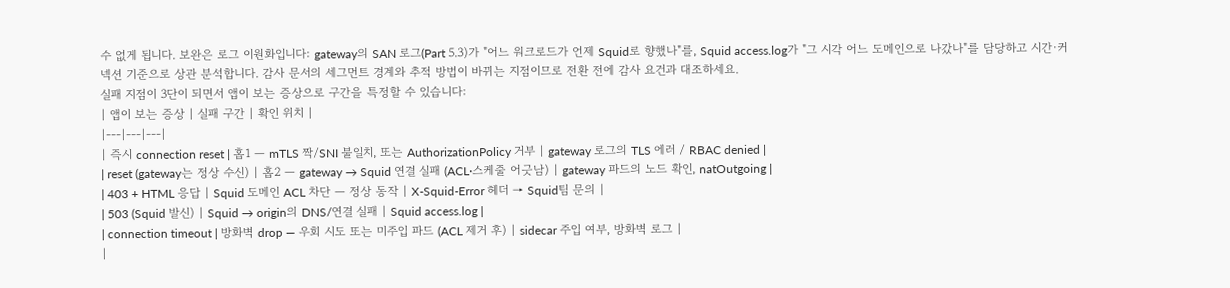수 없게 됩니다. 보완은 로그 이원화입니다: gateway의 SAN 로그(Part 5.3)가 "어느 워크로드가 언제 Squid로 향했나"를, Squid access.log가 "그 시각 어느 도메인으로 나갔나"를 담당하고 시간·커넥션 기준으로 상관 분석합니다. 감사 문서의 세그먼트 경계와 추적 방법이 바뀌는 지점이므로 전환 전에 감사 요건과 대조하세요.
실패 지점이 3단이 되면서 앱이 보는 증상으로 구간을 특정할 수 있습니다:
| 앱이 보는 증상 | 실패 구간 | 확인 위치 |
|---|---|---|
| 즉시 connection reset | 홉1 — mTLS 짝/SNI 불일치, 또는 AuthorizationPolicy 거부 | gateway 로그의 TLS 에러 / RBAC denied |
| reset (gateway는 정상 수신) | 홉2 — gateway → Squid 연결 실패 (ACL·스케줄 어긋남) | gateway 파드의 노드 확인, natOutgoing |
| 403 + HTML 응답 | Squid 도메인 ACL 차단 — 정상 동작 | X-Squid-Error 헤더 → Squid팀 문의 |
| 503 (Squid 발신) | Squid → origin의 DNS/연결 실패 | Squid access.log |
| connection timeout | 방화벽 drop — 우회 시도 또는 미주입 파드 (ACL 제거 후) | sidecar 주입 여부, 방화벽 로그 |
|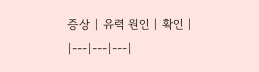증상 | 유력 원인 | 확인 |
|---|---|---|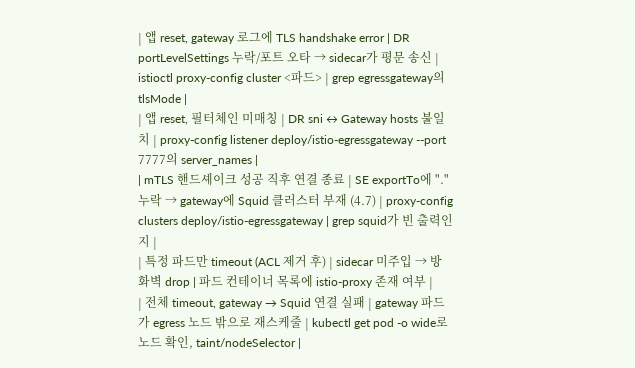| 앱 reset, gateway 로그에 TLS handshake error | DR portLevelSettings 누락/포트 오타 → sidecar가 평문 송신 | istioctl proxy-config cluster <파드> | grep egressgateway의 tlsMode |
| 앱 reset, 필터체인 미매칭 | DR sni ↔ Gateway hosts 불일치 | proxy-config listener deploy/istio-egressgateway --port 7777의 server_names |
| mTLS 핸드셰이크 성공 직후 연결 종료 | SE exportTo에 "." 누락 → gateway에 Squid 클러스터 부재 (4.7) | proxy-config clusters deploy/istio-egressgateway | grep squid가 빈 출력인지 |
| 특정 파드만 timeout (ACL 제거 후) | sidecar 미주입 → 방화벽 drop | 파드 컨테이너 목록에 istio-proxy 존재 여부 |
| 전체 timeout, gateway → Squid 연결 실패 | gateway 파드가 egress 노드 밖으로 재스케줄 | kubectl get pod -o wide로 노드 확인, taint/nodeSelector |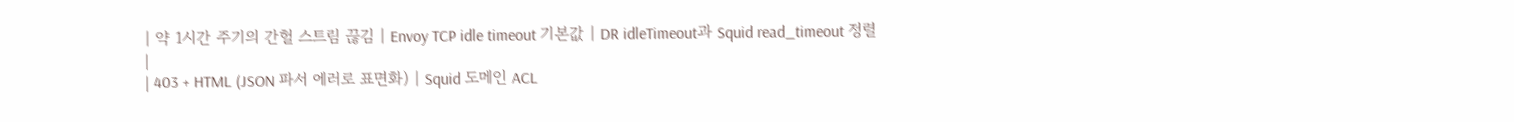| 약 1시간 주기의 간헐 스트림 끊김 | Envoy TCP idle timeout 기본값 | DR idleTimeout과 Squid read_timeout 정렬 |
| 403 + HTML (JSON 파서 에러로 표면화) | Squid 도메인 ACL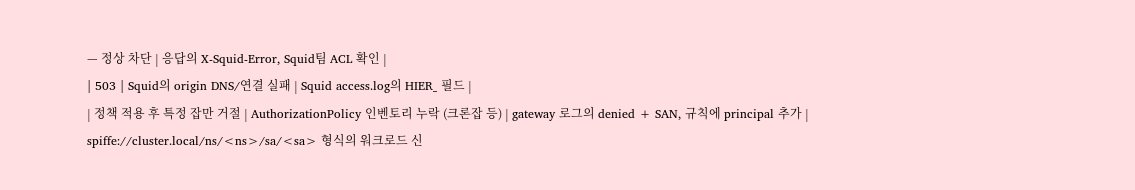— 정상 차단 | 응답의 X-Squid-Error, Squid팀 ACL 확인 |
| 503 | Squid의 origin DNS/연결 실패 | Squid access.log의 HIER_ 필드 |
| 정책 적용 후 특정 잡만 거절 | AuthorizationPolicy 인벤토리 누락 (크론잡 등) | gateway 로그의 denied + SAN, 규칙에 principal 추가 |
spiffe://cluster.local/ns/<ns>/sa/<sa> 형식의 워크로드 신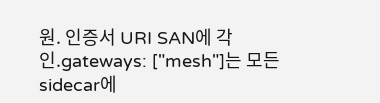원. 인증서 URI SAN에 각인.gateways: ["mesh"]는 모든 sidecar에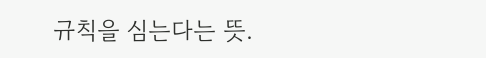규칙을 심는다는 뜻.